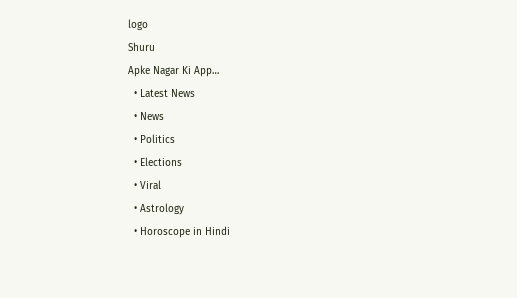logo
Shuru
Apke Nagar Ki App…
  • Latest News
  • News
  • Politics
  • Elections
  • Viral
  • Astrology
  • Horoscope in Hindi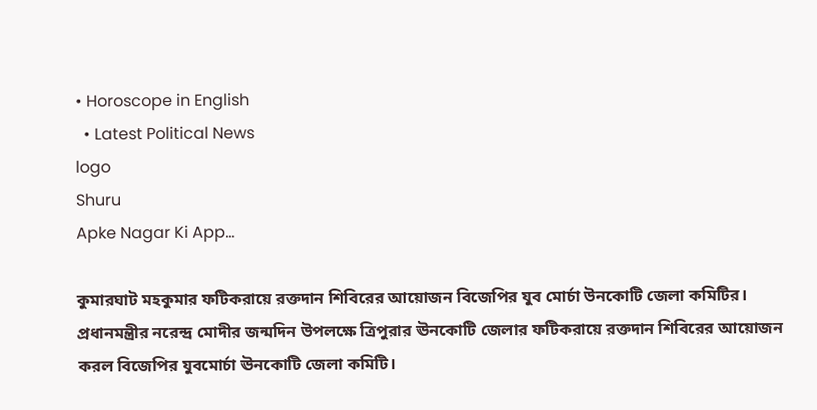• Horoscope in English
  • Latest Political News
logo
Shuru
Apke Nagar Ki App…

কুমারঘাট মহকুমার ফটিকরায়ে রক্তদান শিবিরের আয়োজন বিজেপির যুব মোর্চা উনকোটি জেলা কমিটির। প্রধানমন্ত্রীর নরেন্দ্র মোদীর জন্মদিন উপলক্ষে ত্রিপুরার ঊনকোটি জেলার ফটিকরায়ে রক্তদান শিবিরের আয়োজন করল বিজেপির যুবমোর্চা ঊনকোটি জেলা কমিটি।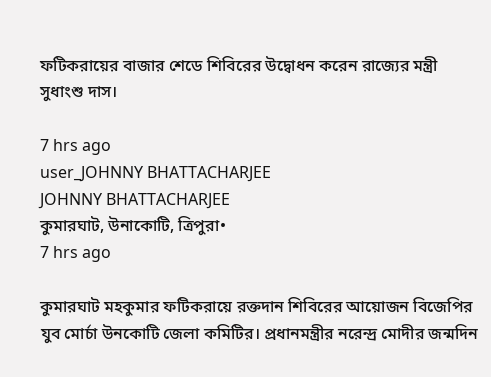ফটিকরায়ের বাজার শেডে শিবিরের উদ্বোধন করেন রাজ্যের মন্ত্রী সুধাংশু দাস।

7 hrs ago
user_JOHNNY BHATTACHARJEE
JOHNNY BHATTACHARJEE
কুমারঘাট, উনাকোটি, ত্রিপুরা•
7 hrs ago

কুমারঘাট মহকুমার ফটিকরায়ে রক্তদান শিবিরের আয়োজন বিজেপির যুব মোর্চা উনকোটি জেলা কমিটির। প্রধানমন্ত্রীর নরেন্দ্র মোদীর জন্মদিন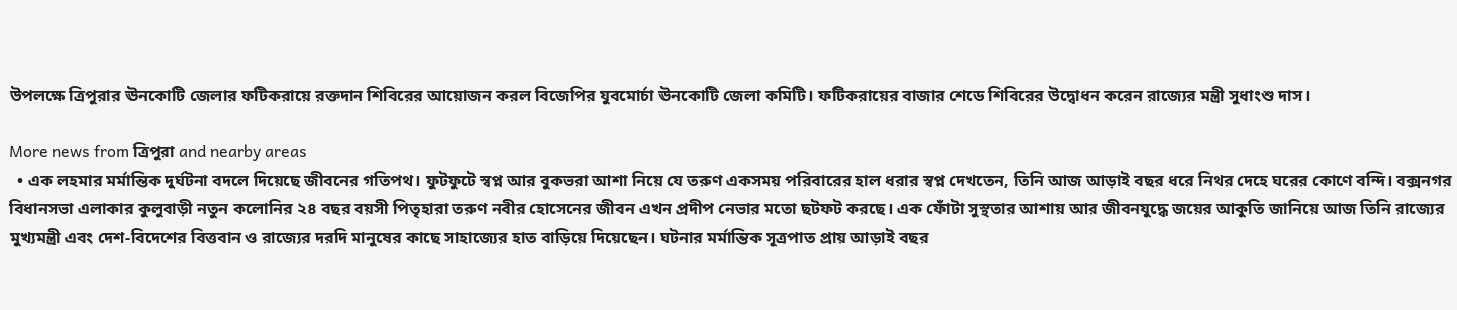উপলক্ষে ত্রিপুরার ঊনকোটি জেলার ফটিকরায়ে রক্তদান শিবিরের আয়োজন করল বিজেপির যুবমোর্চা ঊনকোটি জেলা কমিটি। ফটিকরায়ের বাজার শেডে শিবিরের উদ্বোধন করেন রাজ্যের মন্ত্রী সুধাংশু দাস।

More news from ত্রিপুরা and nearby areas
  • এক লহমার মর্মান্তিক দুর্ঘটনা বদলে দিয়েছে জীবনের গতিপথ। ফুটফুটে স্বপ্ন আর বুকভরা আশা নিয়ে যে তরুণ একসময় পরিবারের হাল ধরার স্বপ্ন দেখতেন, তিনি আজ আড়াই বছর ধরে নিথর দেহে ঘরের কোণে বন্দি। বক্সনগর বিধানসভা এলাকার কুলুবাড়ী নতুন কলোনির ২৪ বছর বয়সী পিতৃহারা তরুণ নবীর হোসেনের জীবন এখন প্রদীপ নেভার মতো ছটফট করছে। এক ফোঁটা সুস্থতার আশায় আর জীবনযুদ্ধে জয়ের আকুতি জানিয়ে আজ তিনি রাজ্যের মুখ্যমন্ত্রী এবং দেশ-বিদেশের বিত্তবান ও রাজ্যের দরদি মানুষের কাছে সাহাজ্যের হাত বাড়িয়ে দিয়েছেন। ঘটনার মর্মান্তিক সূত্রপাত প্রায় আড়াই বছর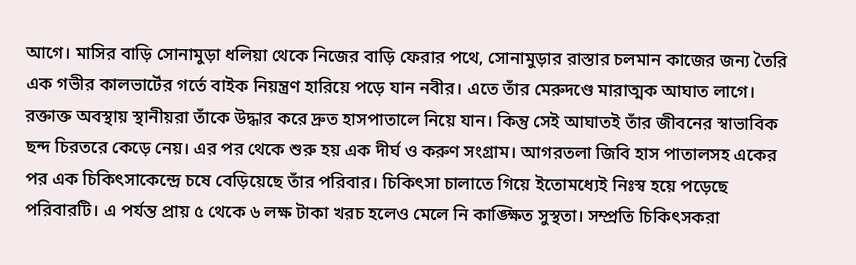আগে। মাসির বাড়ি সোনামুড়া ধলিয়া থেকে নিজের বাড়ি ফেরার পথে, সোনামুড়ার রাস্তার চলমান কাজের জন্য তৈরি এক গভীর কালভার্টের গর্তে বাইক নিয়ন্ত্রণ হারিয়ে পড়ে যান নবীর। এতে তাঁর মেরুদণ্ডে মারাত্মক আঘাত লাগে। রক্তাক্ত অবস্থায় স্থানীয়রা তাঁকে উদ্ধার করে দ্রুত হাসপাতালে নিয়ে যান। কিন্তু সেই আঘাতই তাঁর জীবনের স্বাভাবিক ছন্দ চিরতরে কেড়ে নেয়। এর পর থেকে শুরু হয় এক দীর্ঘ ও করুণ সংগ্রাম। আগরতলা জিবি হাস পাতালসহ একের পর এক চিকিৎসাকেন্দ্রে চষে বেড়িয়েছে তাঁর পরিবার। চিকিৎসা চালাতে গিয়ে ইতোমধ্যেই নিঃস্ব হয়ে পড়েছে পরিবারটি। এ পর্যন্ত প্রায় ৫ থেকে ৬ লক্ষ টাকা খরচ হলেও মেলে নি কাঙ্ক্ষিত সুস্থতা। সম্প্রতি চিকিৎসকরা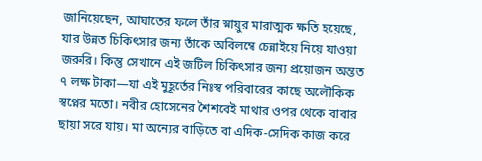জানিয়েছেন, আঘাতের ফলে তাঁর স্নায়ুর মারাত্মক ক্ষতি হয়েছে, যার উন্নত চিকিৎসার জন্য তাঁকে অবিলম্বে চেন্নাইয়ে নিয়ে যাওয়া জরুরি। কিন্তু সেখানে এই জটিল চিকিৎসার জন্য প্রয়োজন অন্তত ৭ লক্ষ টাকা—যা এই মুহূর্তের নিঃস্ব পরিবারের কাছে অলৌকিক স্বপ্নের মতো। নবীর হোসেনের শৈশবেই মাথার ওপর থেকে বাবার ছায়া সরে যায়। মা অন্যের বাড়িতে বা এদিক-সেদিক কাজ করে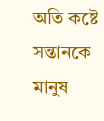অতি কষ্টে সন্তানকে মানুষ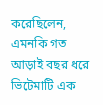করেছিলেন, এমনকি গত আড়াই বছর ধরে ভিটেমাটি এক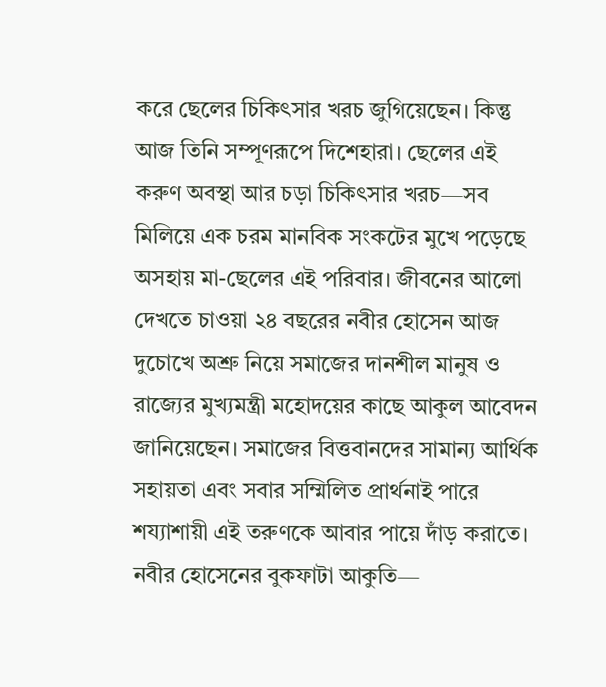করে ছেলের চিকিৎসার খরচ জুগিয়েছেন। কিন্তু আজ তিনি সম্পূণরূপে দিশেহারা। ছেলের এই করুণ অবস্থা আর চড়া চিকিৎসার খরচ—সব মিলিয়ে এক চরম মানবিক সংকটের মুখে পড়েছে অসহায় মা-ছেলের এই পরিবার। জীবনের আলো দেখতে চাওয়া ২৪ বছরের নবীর হোসেন আজ দুচোখে অশ্রু নিয়ে সমাজের দানশীল মানুষ ও রাজ্যের মুখ্যমন্ত্রী মহোদয়ের কাছে আকুল আবেদন জানিয়েছেন। সমাজের বিত্তবানদের সামান্য আর্থিক সহায়তা এবং সবার সম্মিলিত প্রার্থনাই পারে শয্যাশায়ী এই তরুণকে আবার পায়ে দাঁড় করাতে। নবীর হোসেনের বুকফাটা আকুতি—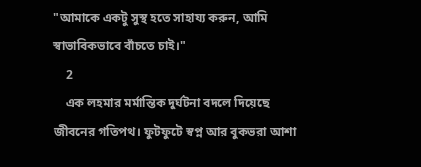"আমাকে একটু সুস্থ হতে সাহায্য করুন, আমি স্বাভাবিকভাবে বাঁচতে চাই।"
    2
    এক লহমার মর্মান্তিক দুর্ঘটনা বদলে দিয়েছে জীবনের গতিপথ। ফুটফুটে স্বপ্ন আর বুকভরা আশা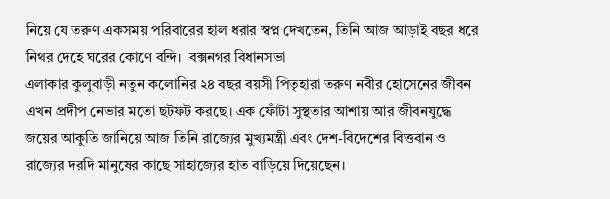নিয়ে যে তরুণ একসময় পরিবারের হাল ধরার স্বপ্ন দেখতেন, তিনি আজ আড়াই বছর ধরে নিথর দেহে ঘরের কোণে বন্দি।  বক্সনগর বিধানসভা
এলাকার কুলুবাড়ী নতুন কলোনির ২৪ বছর বয়সী পিতৃহারা তরুণ নবীর হোসেনের জীবন এখন প্রদীপ নেভার মতো ছটফট করছে। এক ফোঁটা সুস্থতার আশায় আর জীবনযুদ্ধে জয়ের আকুতি জানিয়ে আজ তিনি রাজ্যের মুখ্যমন্ত্রী এবং দেশ-বিদেশের বিত্তবান ও রাজ্যের দরদি মানুষের কাছে সাহাজ্যের হাত বাড়িয়ে দিয়েছেন।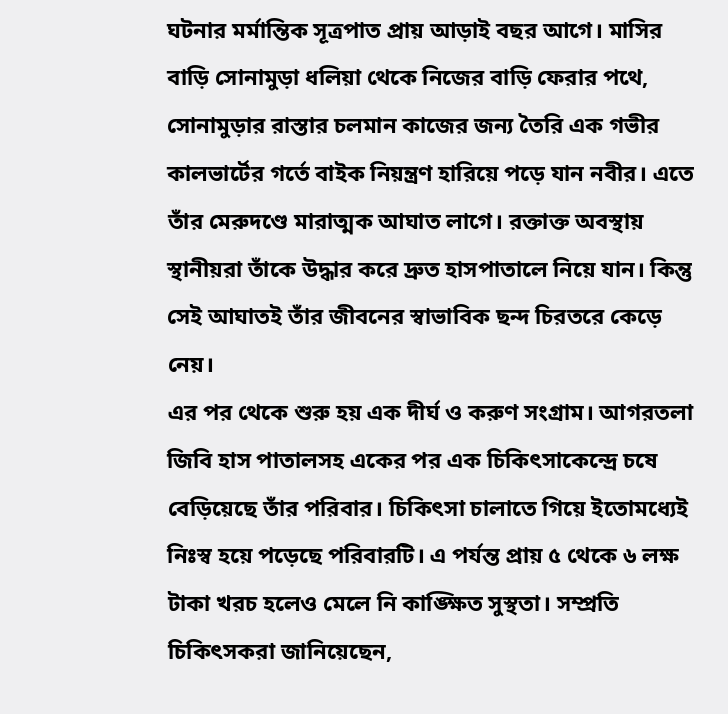ঘটনার মর্মান্তিক সূত্রপাত প্রায় আড়াই বছর আগে। মাসির বাড়ি সোনামুড়া ধলিয়া থেকে নিজের বাড়ি ফেরার পথে, সোনামুড়ার রাস্তার চলমান কাজের জন্য তৈরি এক গভীর কালভার্টের গর্তে বাইক নিয়ন্ত্রণ হারিয়ে পড়ে যান নবীর। এতে তাঁর মেরুদণ্ডে মারাত্মক আঘাত লাগে। রক্তাক্ত অবস্থায় স্থানীয়রা তাঁকে উদ্ধার করে দ্রুত হাসপাতালে নিয়ে যান। কিন্তু সেই আঘাতই তাঁর জীবনের স্বাভাবিক ছন্দ চিরতরে কেড়ে নেয়।
এর পর থেকে শুরু হয় এক দীর্ঘ ও করুণ সংগ্রাম। আগরতলা জিবি হাস পাতালসহ একের পর এক চিকিৎসাকেন্দ্রে চষে বেড়িয়েছে তাঁর পরিবার। চিকিৎসা চালাতে গিয়ে ইতোমধ্যেই নিঃস্ব হয়ে পড়েছে পরিবারটি। এ পর্যন্ত প্রায় ৫ থেকে ৬ লক্ষ টাকা খরচ হলেও মেলে নি কাঙ্ক্ষিত সুস্থতা। সম্প্রতি চিকিৎসকরা জানিয়েছেন,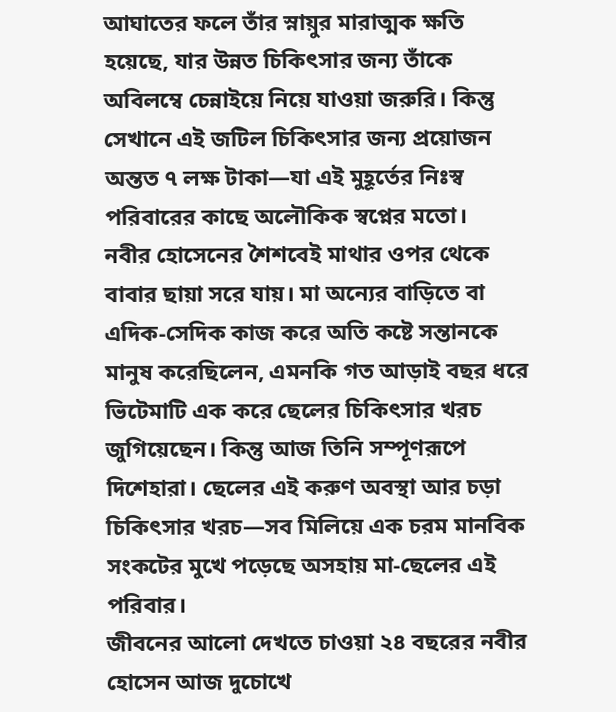আঘাতের ফলে তাঁর স্নায়ুর মারাত্মক ক্ষতি হয়েছে, যার উন্নত চিকিৎসার জন্য তাঁকে অবিলম্বে চেন্নাইয়ে নিয়ে যাওয়া জরুরি। কিন্তু সেখানে এই জটিল চিকিৎসার জন্য প্রয়োজন অন্তত ৭ লক্ষ টাকা—যা এই মুহূর্তের নিঃস্ব পরিবারের কাছে অলৌকিক স্বপ্নের মতো।
নবীর হোসেনের শৈশবেই মাথার ওপর থেকে বাবার ছায়া সরে যায়। মা অন্যের বাড়িতে বা এদিক-সেদিক কাজ করে অতি কষ্টে সন্তানকে মানুষ করেছিলেন, এমনকি গত আড়াই বছর ধরে ভিটেমাটি এক করে ছেলের চিকিৎসার খরচ জুগিয়েছেন। কিন্তু আজ তিনি সম্পূণরূপে দিশেহারা। ছেলের এই করুণ অবস্থা আর চড়া চিকিৎসার খরচ—সব মিলিয়ে এক চরম মানবিক সংকটের মুখে পড়েছে অসহায় মা-ছেলের এই পরিবার।
জীবনের আলো দেখতে চাওয়া ২৪ বছরের নবীর হোসেন আজ দুচোখে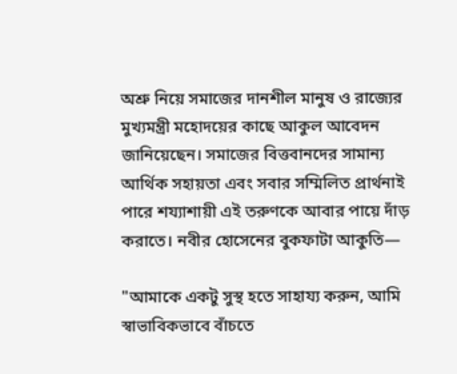অশ্রু নিয়ে সমাজের দানশীল মানুষ ও রাজ্যের মুখ্যমন্ত্রী মহোদয়ের কাছে আকুল আবেদন জানিয়েছেন। সমাজের বিত্তবানদের সামান্য আর্থিক সহায়তা এবং সবার সম্মিলিত প্রার্থনাই পারে শয্যাশায়ী এই তরুণকে আবার পায়ে দাঁড় করাতে। নবীর হোসেনের বুকফাটা আকুতি—

"আমাকে একটু সুস্থ হতে সাহায্য করুন, আমি স্বাভাবিকভাবে বাঁচতে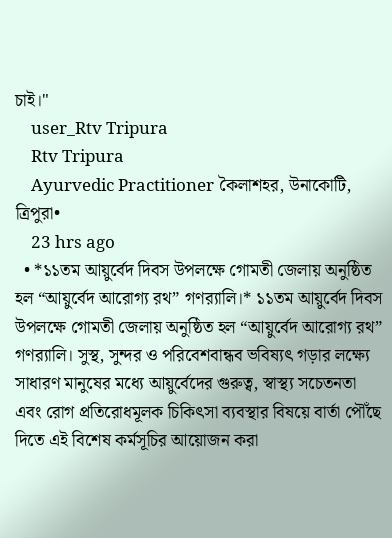চাই।"
    user_Rtv Tripura
    Rtv Tripura
    Ayurvedic Practitioner কৈলাশহর, উনাকোটি, ত্রিপুরা•
    23 hrs ago
  • *১১তম আয়ুর্বেদ দিবস উপলক্ষে গোমতী জেলায় অনুষ্ঠিত হল “আয়ুর্বেদ আরোগ্য রথ” গণর‍্যালি।* ১১তম আয়ুর্বেদ দিবস উপলক্ষে গোমতী জেলায় অনুষ্ঠিত হল “আয়ুর্বেদ আরোগ্য রথ” গণর‍্যালি। সুস্থ, সুন্দর ও পরিবেশবান্ধব ভবিষ্যৎ গড়ার লক্ষ্যে সাধারণ মানুষের মধ্যে আয়ুর্বেদের গুরুত্ব, স্বাস্থ্য সচেতনতা এবং রোগ প্রতিরোধমূলক চিকিৎসা ব্যবস্থার বিষয়ে বার্তা পৌঁছে দিতে এই বিশেষ কর্মসূচির আয়োজন করা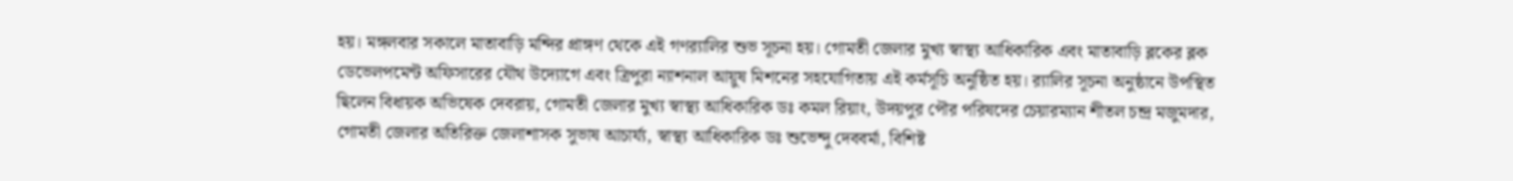হয়। মঙ্গলবার সকালে মাতাবাড়ি মন্দির প্রাঙ্গণ থেকে এই গণর‍্যালির শুভ সূচনা হয়। গোমতী জেলার মুখ্য স্বাস্থ্য আধিকারিক এবং মাতাবাড়ি ব্লকের ব্লক ডেভেলপমেন্ট অফিসারের যৌথ উদ্যোগে এবং ত্রিপুরা ন্যাশনাল আয়ুষ মিশনের সহযোগিতায় এই কর্মসূচি অনুষ্ঠিত হয়। র‍্যালির সূচনা অনুষ্ঠানে উপস্থিত ছিলেন বিধায়ক অভিষেক দেবরায়, গোমতী জেলার মুখ্য স্বাস্থ্য আধিকারিক ডঃ কমল রিয়াং, উদয়পুর পৌর পরিষদের চেয়ারম্যান শীতল চন্দ্র মজুমদার, গোমতী জেলার অতিরিক্ত জেলাশাসক সুভাষ আচার্য্য, স্বাস্থ্য আধিকারিক ডঃ শুভেন্দু দেববর্মা, বিশিষ্ট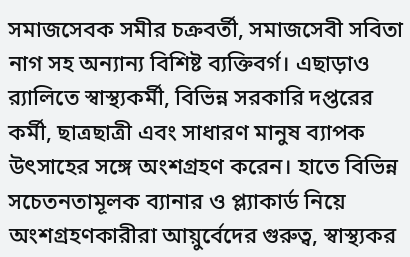সমাজসেবক সমীর চক্রবর্তী, সমাজসেবী সবিতা নাগ সহ অন্যান্য বিশিষ্ট ব্যক্তিবর্গ। এছাড়াও র‍্যালিতে স্বাস্থ্যকর্মী, বিভিন্ন সরকারি দপ্তরের কর্মী, ছাত্রছাত্রী এবং সাধারণ মানুষ ব্যাপক উৎসাহের সঙ্গে অংশগ্রহণ করেন। হাতে বিভিন্ন সচেতনতামূলক ব্যানার ও প্ল্যাকার্ড নিয়ে অংশগ্রহণকারীরা আয়ুর্বেদের গুরুত্ব, স্বাস্থ্যকর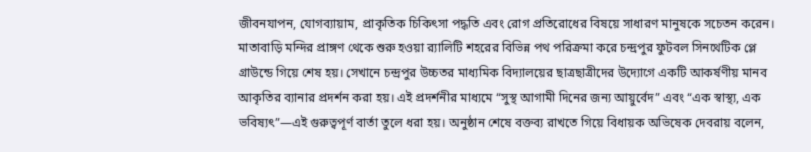জীবনযাপন, যোগব্যায়াম, প্রাকৃতিক চিকিৎসা পদ্ধতি এবং রোগ প্রতিরোধের বিষয়ে সাধারণ মানুষকে সচেতন করেন। মাতাবাড়ি মন্দির প্রাঙ্গণ থেকে শুরু হওয়া র‍্যালিটি শহরের বিভিন্ন পথ পরিক্রমা করে চন্দ্রপুর ফুটবল সিনথেটিক প্লে গ্রাউন্ডে গিয়ে শেষ হয়। সেখানে চন্দ্রপুর উচ্চতর মাধ্যমিক বিদ্যালয়ের ছাত্রছাত্রীদের উদ্যোগে একটি আকর্ষণীয় মানব আকৃতির ব্যানার প্রদর্শন করা হয়। এই প্রদর্শনীর মাধ্যমে “সুস্থ আগামী দিনের জন্য আয়ুর্বেদ” এবং “এক স্বাস্থ্য, এক ভবিষ্যৎ”—এই গুরুত্বপূর্ণ বার্তা তুলে ধরা হয়। অনুষ্ঠান শেষে বক্তব্য রাখতে গিয়ে বিধায়ক অভিষেক দেবরায় বলেন,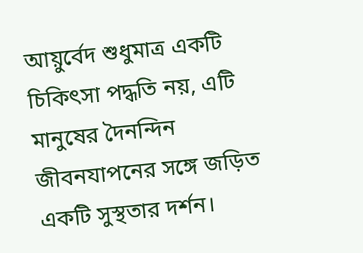আয়ুর্বেদ শুধুমাত্র একটি চিকিৎসা পদ্ধতি নয়, এটি মানুষের দৈনন্দিন জীবনযাপনের সঙ্গে জড়িত একটি সুস্থতার দর্শন।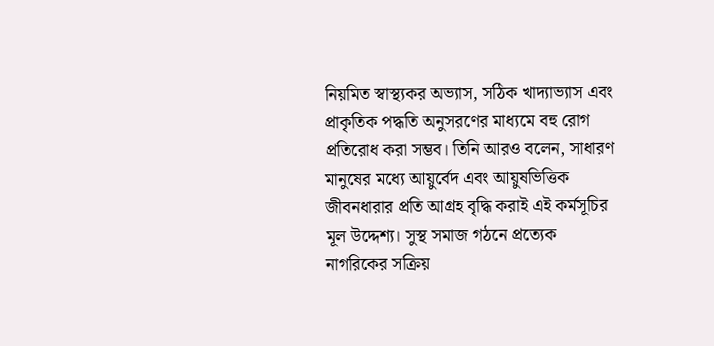নিয়মিত স্বাস্থ্যকর অভ্যাস, সঠিক খাদ্যাভ্যাস এবং প্রাকৃতিক পদ্ধতি অনুসরণের মাধ্যমে বহু রোগ প্রতিরোধ করা সম্ভব। তিনি আরও বলেন, সাধারণ মানুষের মধ্যে আয়ুর্বেদ এবং আয়ুষভিত্তিক জীবনধারার প্রতি আগ্রহ বৃদ্ধি করাই এই কর্মসূচির মূল উদ্দেশ্য। সুস্থ সমাজ গঠনে প্রত্যেক নাগরিকের সক্রিয়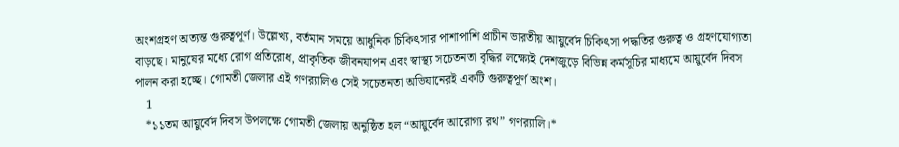অংশগ্রহণ অত্যন্ত গুরুত্বপূর্ণ। উল্লেখ্য, বর্তমান সময়ে আধুনিক চিকিৎসার পাশাপাশি প্রাচীন ভারতীয় আয়ুর্বেদ চিকিৎসা পদ্ধতির গুরুত্ব ও গ্রহণযোগ্যতা বাড়ছে। মানুষের মধ্যে রোগ প্রতিরোধ, প্রাকৃতিক জীবনযাপন এবং স্বাস্থ্য সচেতনতা বৃদ্ধির লক্ষ্যেই দেশজুড়ে বিভিন্ন কর্মসূচির মাধ্যমে আয়ুর্বেদ দিবস পালন করা হচ্ছে। গোমতী জেলার এই গণর‍্যালিও সেই সচেতনতা অভিযানেরই একটি গুরুত্বপূর্ণ অংশ।
    1
    *১১তম আয়ুর্বেদ দিবস উপলক্ষে গোমতী জেলায় অনুষ্ঠিত হল “আয়ুর্বেদ আরোগ্য রথ” গণর‍্যালি।*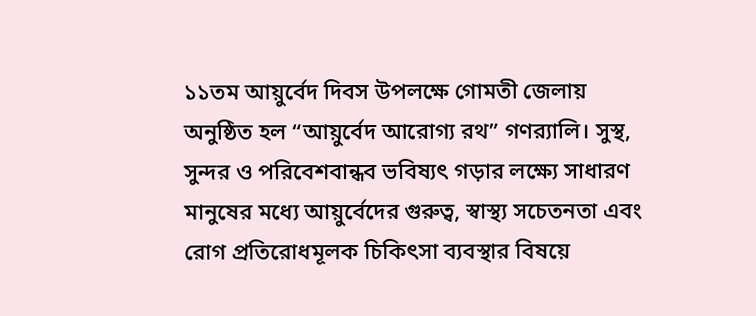১১তম আয়ুর্বেদ দিবস উপলক্ষে গোমতী জেলায় অনুষ্ঠিত হল “আয়ুর্বেদ আরোগ্য রথ” গণর‍্যালি। সুস্থ, সুন্দর ও পরিবেশবান্ধব ভবিষ্যৎ গড়ার লক্ষ্যে সাধারণ মানুষের মধ্যে আয়ুর্বেদের গুরুত্ব, স্বাস্থ্য সচেতনতা এবং রোগ প্রতিরোধমূলক চিকিৎসা ব্যবস্থার বিষয়ে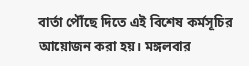বার্তা পৌঁছে দিতে এই বিশেষ কর্মসূচির আয়োজন করা হয়। মঙ্গলবার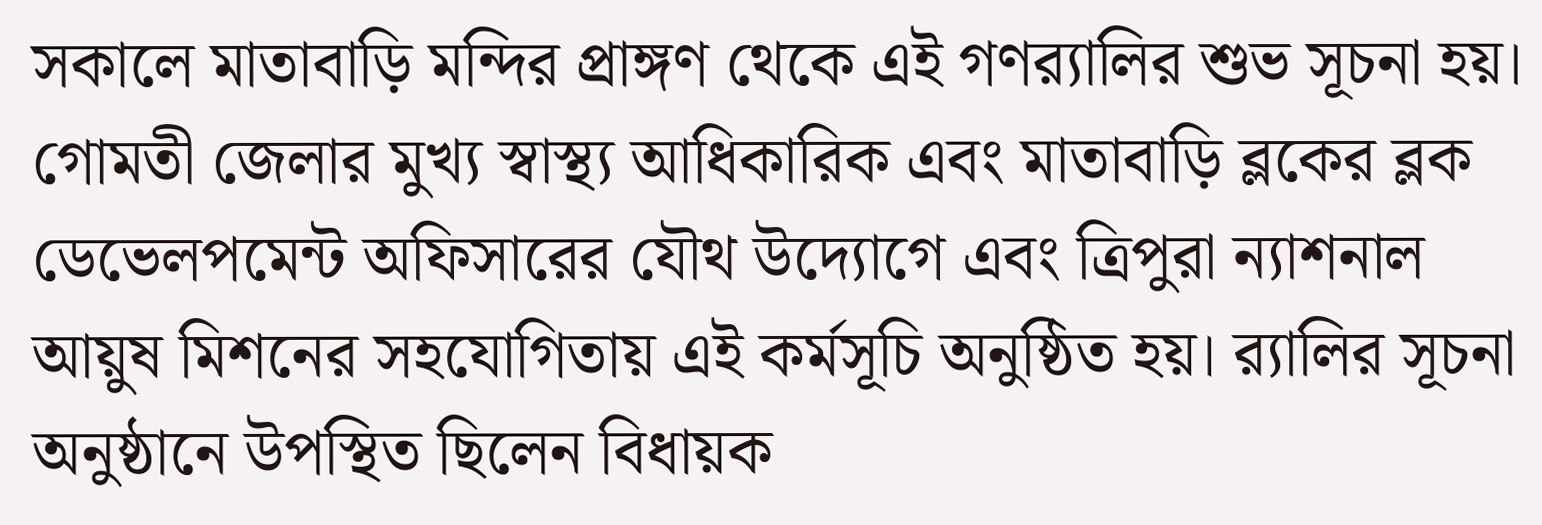সকালে মাতাবাড়ি মন্দির প্রাঙ্গণ থেকে এই গণর‍্যালির শুভ সূচনা হয়। গোমতী জেলার মুখ্য স্বাস্থ্য আধিকারিক এবং মাতাবাড়ি ব্লকের ব্লক ডেভেলপমেন্ট অফিসারের যৌথ উদ্যোগে এবং ত্রিপুরা ন্যাশনাল আয়ুষ মিশনের সহযোগিতায় এই কর্মসূচি অনুষ্ঠিত হয়। র‍্যালির সূচনা অনুষ্ঠানে উপস্থিত ছিলেন বিধায়ক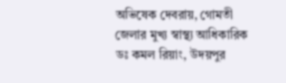অভিষেক দেবরায়, গোমতী জেলার মুখ্য স্বাস্থ্য আধিকারিক ডঃ কমল রিয়াং, উদয়পুর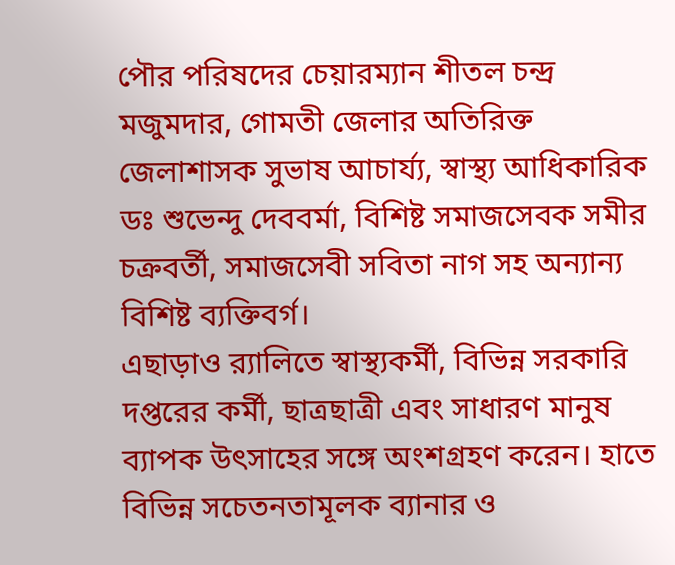পৌর পরিষদের চেয়ারম্যান শীতল চন্দ্র মজুমদার, গোমতী জেলার অতিরিক্ত জেলাশাসক সুভাষ আচার্য্য, স্বাস্থ্য আধিকারিক ডঃ শুভেন্দু দেববর্মা, বিশিষ্ট সমাজসেবক সমীর চক্রবর্তী, সমাজসেবী সবিতা নাগ সহ অন্যান্য বিশিষ্ট ব্যক্তিবর্গ।
এছাড়াও র‍্যালিতে স্বাস্থ্যকর্মী, বিভিন্ন সরকারি দপ্তরের কর্মী, ছাত্রছাত্রী এবং সাধারণ মানুষ ব্যাপক উৎসাহের সঙ্গে অংশগ্রহণ করেন। হাতে বিভিন্ন সচেতনতামূলক ব্যানার ও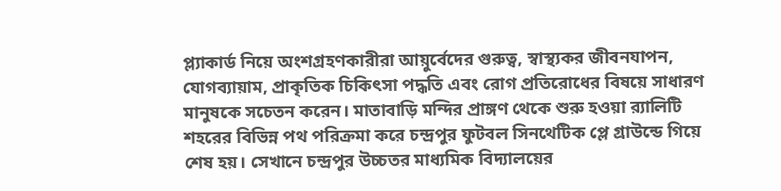প্ল্যাকার্ড নিয়ে অংশগ্রহণকারীরা আয়ুর্বেদের গুরুত্ব, স্বাস্থ্যকর জীবনযাপন, যোগব্যায়াম, প্রাকৃতিক চিকিৎসা পদ্ধতি এবং রোগ প্রতিরোধের বিষয়ে সাধারণ মানুষকে সচেতন করেন। মাতাবাড়ি মন্দির প্রাঙ্গণ থেকে শুরু হওয়া র‍্যালিটি শহরের বিভিন্ন পথ পরিক্রমা করে চন্দ্রপুর ফুটবল সিনথেটিক প্লে গ্রাউন্ডে গিয়ে শেষ হয়। সেখানে চন্দ্রপুর উচ্চতর মাধ্যমিক বিদ্যালয়ের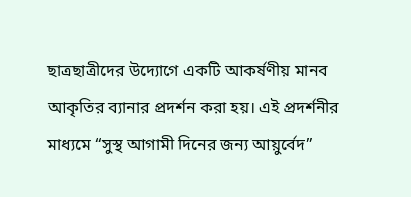ছাত্রছাত্রীদের উদ্যোগে একটি আকর্ষণীয় মানব আকৃতির ব্যানার প্রদর্শন করা হয়। এই প্রদর্শনীর মাধ্যমে “সুস্থ আগামী দিনের জন্য আয়ুর্বেদ”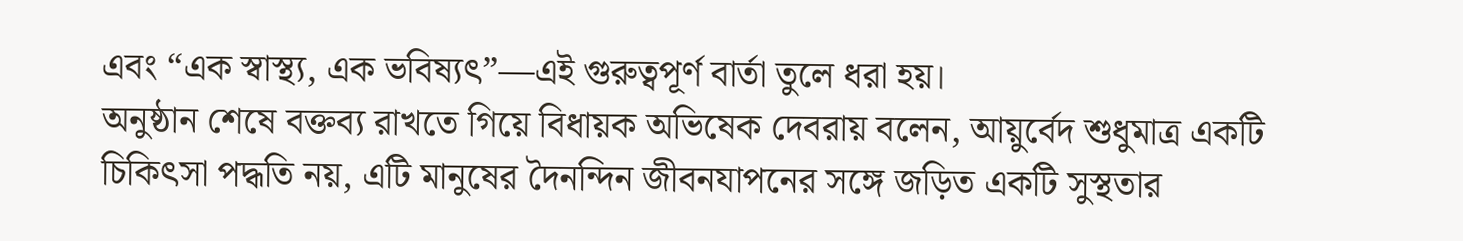এবং “এক স্বাস্থ্য, এক ভবিষ্যৎ”—এই গুরুত্বপূর্ণ বার্তা তুলে ধরা হয়।
অনুষ্ঠান শেষে বক্তব্য রাখতে গিয়ে বিধায়ক অভিষেক দেবরায় বলেন, আয়ুর্বেদ শুধুমাত্র একটি চিকিৎসা পদ্ধতি নয়, এটি মানুষের দৈনন্দিন জীবনযাপনের সঙ্গে জড়িত একটি সুস্থতার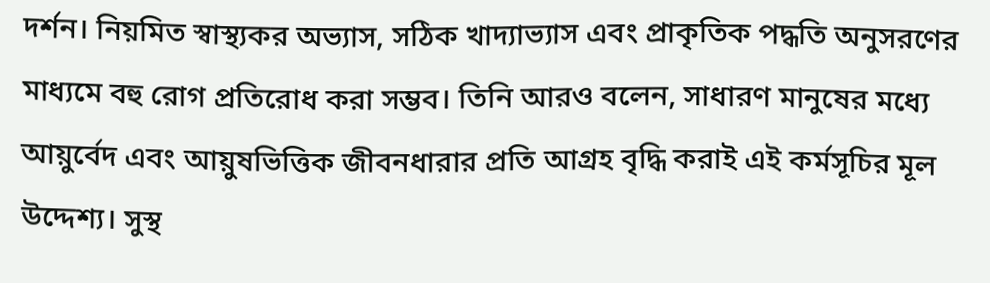দর্শন। নিয়মিত স্বাস্থ্যকর অভ্যাস, সঠিক খাদ্যাভ্যাস এবং প্রাকৃতিক পদ্ধতি অনুসরণের মাধ্যমে বহু রোগ প্রতিরোধ করা সম্ভব। তিনি আরও বলেন, সাধারণ মানুষের মধ্যে আয়ুর্বেদ এবং আয়ুষভিত্তিক জীবনধারার প্রতি আগ্রহ বৃদ্ধি করাই এই কর্মসূচির মূল উদ্দেশ্য। সুস্থ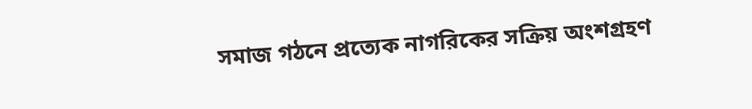সমাজ গঠনে প্রত্যেক নাগরিকের সক্রিয় অংশগ্রহণ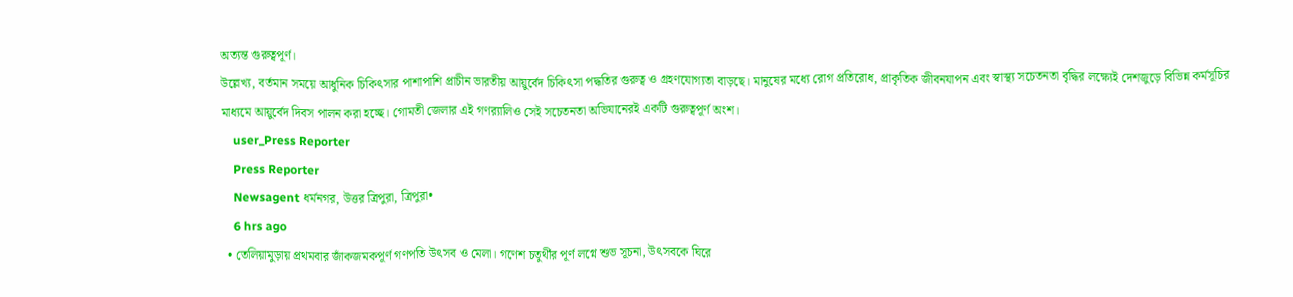অত্যন্ত গুরুত্বপূর্ণ।
উল্লেখ্য, বর্তমান সময়ে আধুনিক চিকিৎসার পাশাপাশি প্রাচীন ভারতীয় আয়ুর্বেদ চিকিৎসা পদ্ধতির গুরুত্ব ও গ্রহণযোগ্যতা বাড়ছে। মানুষের মধ্যে রোগ প্রতিরোধ, প্রাকৃতিক জীবনযাপন এবং স্বাস্থ্য সচেতনতা বৃদ্ধির লক্ষ্যেই দেশজুড়ে বিভিন্ন কর্মসূচির মাধ্যমে আয়ুর্বেদ দিবস পালন করা হচ্ছে। গোমতী জেলার এই গণর‍্যালিও সেই সচেতনতা অভিযানেরই একটি গুরুত্বপূর্ণ অংশ।
    user_Press Reporter
    Press Reporter
    Newsagent ধর্মনগর, উত্তর ত্রিপুরা, ত্রিপুরা•
    6 hrs ago
  • তেলিয়ামুড়ায় প্রথমবার জাঁকজমকপূর্ণ গণপতি উৎসব ও মেলা। গণেশ চতুর্থীর পূর্ণ লগ্নে শুভ সূচনা, উৎসবকে ঘিরে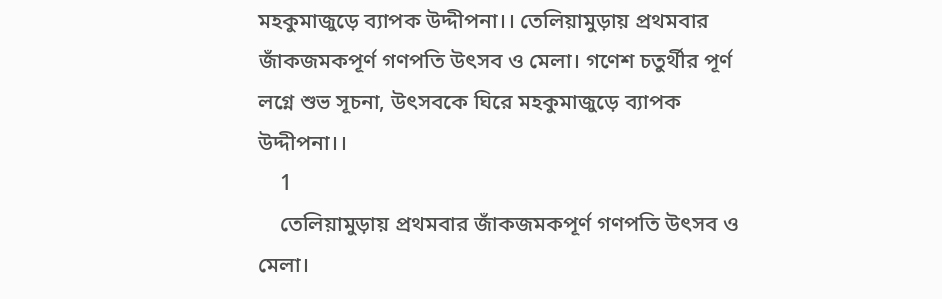মহকুমাজুড়ে ব্যাপক উদ্দীপনা।। তেলিয়ামুড়ায় প্রথমবার জাঁকজমকপূর্ণ গণপতি উৎসব ও মেলা। গণেশ চতুর্থীর পূর্ণ লগ্নে শুভ সূচনা, উৎসবকে ঘিরে মহকুমাজুড়ে ব্যাপক উদ্দীপনা।।
    1
    তেলিয়ামুড়ায় প্রথমবার জাঁকজমকপূর্ণ গণপতি উৎসব ও মেলা।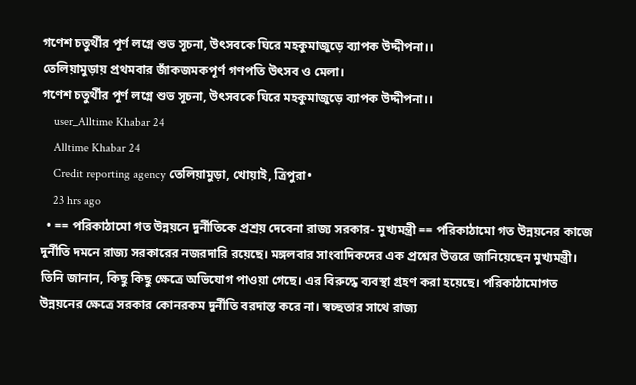গণেশ চতুর্থীর পূর্ণ লগ্নে শুভ সূচনা, উৎসবকে ঘিরে মহকুমাজুড়ে ব্যাপক উদ্দীপনা।।
তেলিয়ামুড়ায় প্রথমবার জাঁকজমকপূর্ণ গণপতি উৎসব ও মেলা।
গণেশ চতুর্থীর পূর্ণ লগ্নে শুভ সূচনা, উৎসবকে ঘিরে মহকুমাজুড়ে ব্যাপক উদ্দীপনা।।
    user_Alltime Khabar 24
    Alltime Khabar 24
    Credit reporting agency তেলিয়ামুড়া, খোয়াই, ত্রিপুরা•
    23 hrs ago
  • == পরিকাঠামো গত উন্নয়নে দুর্নীতিকে প্রশ্রয় দেবেনা রাজ্য সরকার- মুখ্যমন্ত্রী == পরিকাঠামো গত উন্নয়নের কাজে দুর্নীতি দমনে রাজ্য সরকারের নজরদারি রয়েছে। মঙ্গলবার সাংবাদিকদের এক প্রশ্নের উত্তরে জানিয়েছেন মুখ্যমন্ত্রী। তিনি জানান, কিছু কিছু ক্ষেত্রে অভিযোগ পাওয়া গেছে। এর বিরুদ্ধে ব্যবস্থা গ্রহণ করা হয়েছে। পরিকাঠামোগত উন্নয়নের ক্ষেত্রে সরকার কোনরকম দুর্নীতি বরদাস্ত করে না। স্বচ্ছতার সাথে রাজ্য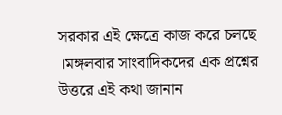সরকার এই ক্ষেত্রে কাজ করে চলছে ।মঙ্গলবার সাংবাদিকদের এক প্রশ্নের উত্তরে এই কথা জানান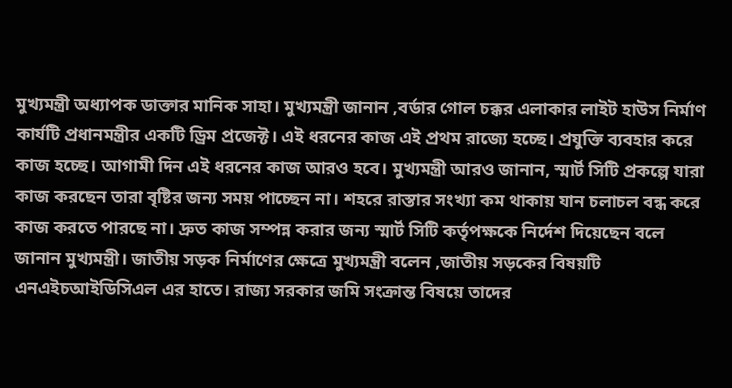মুখ্যমন্ত্রী অধ্যাপক ডাক্তার মানিক সাহা। মুখ্যমন্ত্রী জানান ,বর্ডার গোল চক্কর এলাকার লাইট হাউস নির্মাণ কার্যটি প্রধানমন্ত্রীর একটি ড্রিম প্রজেক্ট। এই ধরনের কাজ এই প্রথম রাজ্যে হচ্ছে। প্রযুক্তি ব্যবহার করে কাজ হচ্ছে। আগামী দিন এই ধরনের কাজ আরও হবে। মুখ্যমন্ত্রী আরও জানান, স্মার্ট সিটি প্রকল্পে যারা কাজ করছেন তারা বৃষ্টির জন্য সময় পাচ্ছেন না। শহরে রাস্তার সংখ্যা কম থাকায় যান চলাচল বন্ধ করে কাজ করতে পারছে না। দ্রুত কাজ সম্পন্ন করার জন্য স্মার্ট সিটি কর্তৃপক্ষকে নির্দেশ দিয়েছেন বলে জানান মুখ্যমন্ত্রী। জাতীয় সড়ক নির্মাণের ক্ষেত্রে মুখ্যমন্ত্রী বলেন ,জাতীয় সড়কের বিষয়টি এনএইচআইডিসিএল এর হাতে। রাজ্য সরকার জমি সংক্রান্ত বিষয়ে তাদের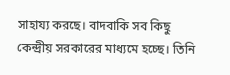সাহায্য করছে। বাদবাকি সব কিছু কেন্দ্রীয় সরকারের মাধ্যমে হচ্ছে। তিনি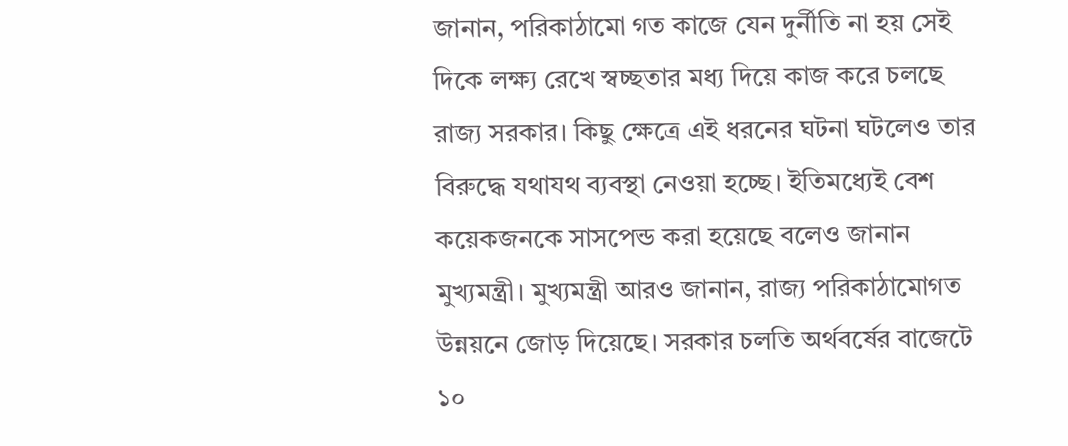জানান, পরিকাঠামো গত কাজে যেন দুর্নীতি না হয় সেই দিকে লক্ষ্য রেখে স্বচ্ছতার মধ্য দিয়ে কাজ করে চলছে রাজ্য সরকার। কিছু ক্ষেত্রে এই ধরনের ঘটনা ঘটলেও তার বিরুদ্ধে যথাযথ ব্যবস্থা নেওয়া হচ্ছে। ইতিমধ্যেই বেশ কয়েকজনকে সাসপেন্ড করা হয়েছে বলেও জানান মুখ্যমন্ত্রী। মুখ্যমন্ত্রী আরও জানান, রাজ্য পরিকাঠামোগত উন্নয়নে জোড় দিয়েছে। সরকার চলতি অর্থবর্ষের বাজেটে ১০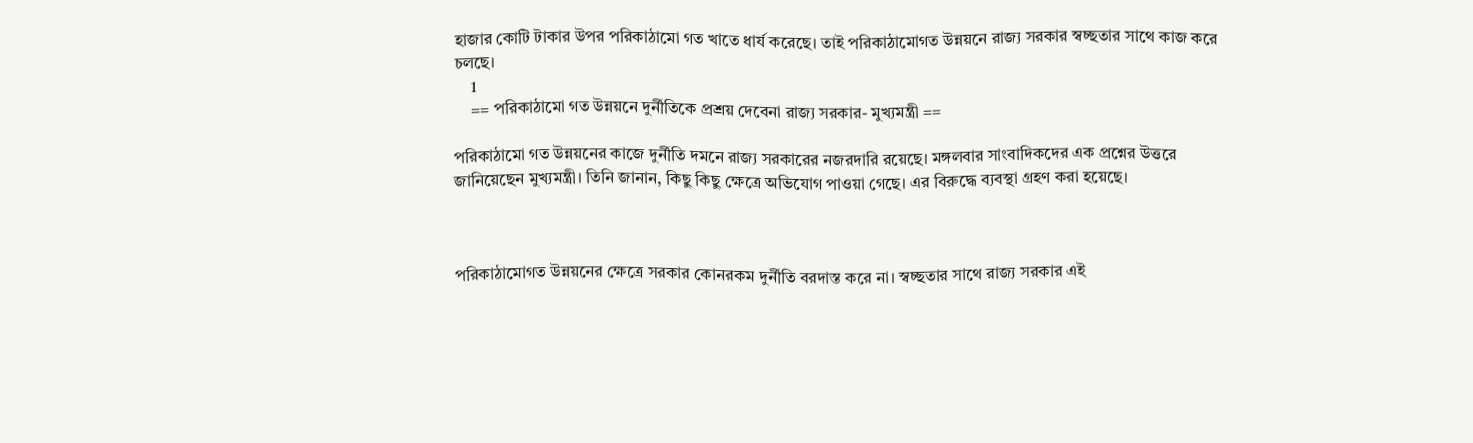হাজার কোটি টাকার উপর পরিকাঠামো গত খাতে ধার্য করেছে। তাই পরিকাঠামোগত উন্নয়নে রাজ্য সরকার স্বচ্ছতার সাথে কাজ করে চলছে।
    1
    == পরিকাঠামো গত উন্নয়নে দুর্নীতিকে প্রশ্রয় দেবেনা রাজ্য সরকার- মুখ্যমন্ত্রী ==

পরিকাঠামো গত উন্নয়নের কাজে দুর্নীতি দমনে রাজ্য সরকারের নজরদারি রয়েছে। মঙ্গলবার সাংবাদিকদের এক প্রশ্নের উত্তরে জানিয়েছেন মুখ্যমন্ত্রী। তিনি জানান, কিছু কিছু ক্ষেত্রে অভিযোগ পাওয়া গেছে। এর বিরুদ্ধে ব্যবস্থা গ্রহণ করা হয়েছে।



পরিকাঠামোগত উন্নয়নের ক্ষেত্রে সরকার কোনরকম দুর্নীতি বরদাস্ত করে না। স্বচ্ছতার সাথে রাজ্য সরকার এই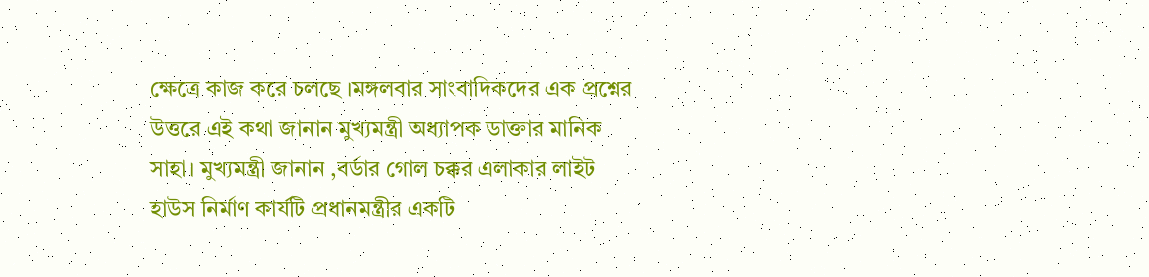ক্ষেত্রে কাজ করে চলছে ।মঙ্গলবার সাংবাদিকদের এক প্রশ্নের উত্তরে এই কথা জানান মুখ্যমন্ত্রী অধ্যাপক ডাক্তার মানিক সাহা। মুখ্যমন্ত্রী জানান ,বর্ডার গোল চক্কর এলাকার লাইট হাউস নির্মাণ কার্যটি প্রধানমন্ত্রীর একটি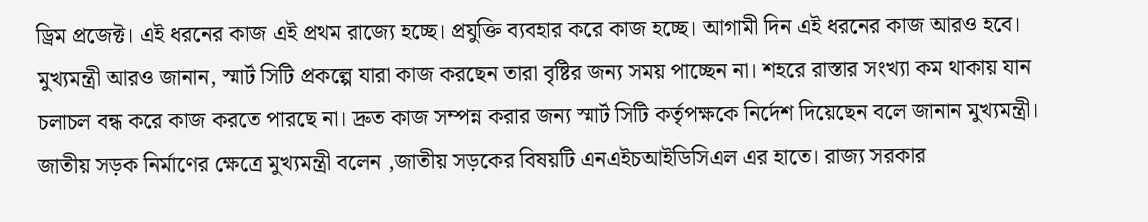ড্রিম প্রজেক্ট। এই ধরনের কাজ এই প্রথম রাজ্যে হচ্ছে। প্রযুক্তি ব্যবহার করে কাজ হচ্ছে। আগামী দিন এই ধরনের কাজ আরও হবে। মুখ্যমন্ত্রী আরও জানান, স্মার্ট সিটি প্রকল্পে যারা কাজ করছেন তারা বৃষ্টির জন্য সময় পাচ্ছেন না। শহরে রাস্তার সংখ্যা কম থাকায় যান চলাচল বন্ধ করে কাজ করতে পারছে না। দ্রুত কাজ সম্পন্ন করার জন্য স্মার্ট সিটি কর্তৃপক্ষকে নির্দেশ দিয়েছেন বলে জানান মুখ্যমন্ত্রী। জাতীয় সড়ক নির্মাণের ক্ষেত্রে মুখ্যমন্ত্রী বলেন ,জাতীয় সড়কের বিষয়টি এনএইচআইডিসিএল এর হাতে। রাজ্য সরকার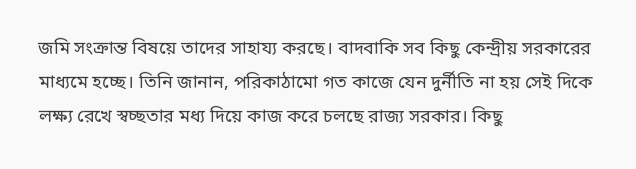জমি সংক্রান্ত বিষয়ে তাদের সাহায্য করছে। বাদবাকি সব কিছু কেন্দ্রীয় সরকারের মাধ্যমে হচ্ছে। তিনি জানান, পরিকাঠামো গত কাজে যেন দুর্নীতি না হয় সেই দিকে লক্ষ্য রেখে স্বচ্ছতার মধ্য দিয়ে কাজ করে চলছে রাজ্য সরকার। কিছু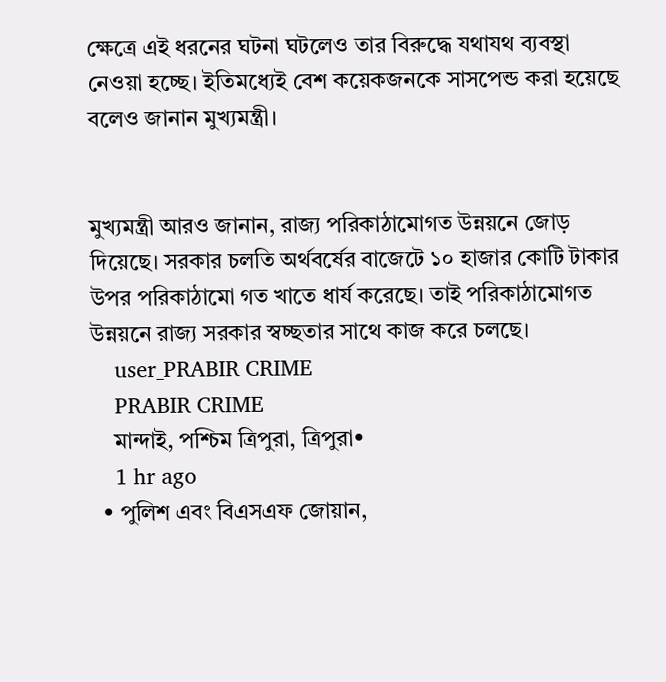ক্ষেত্রে এই ধরনের ঘটনা ঘটলেও তার বিরুদ্ধে যথাযথ ব্যবস্থা নেওয়া হচ্ছে। ইতিমধ্যেই বেশ কয়েকজনকে সাসপেন্ড করা হয়েছে বলেও জানান মুখ্যমন্ত্রী।


মুখ্যমন্ত্রী আরও জানান, রাজ্য পরিকাঠামোগত উন্নয়নে জোড় দিয়েছে। সরকার চলতি অর্থবর্ষের বাজেটে ১০ হাজার কোটি টাকার উপর পরিকাঠামো গত খাতে ধার্য করেছে। তাই পরিকাঠামোগত উন্নয়নে রাজ্য সরকার স্বচ্ছতার সাথে কাজ করে চলছে।
    user_PRABIR CRIME
    PRABIR CRIME
    মান্দাই, পশ্চিম ত্রিপুরা, ত্রিপুরা•
    1 hr ago
  • পুলিশ এবং বিএসএফ জোয়ান,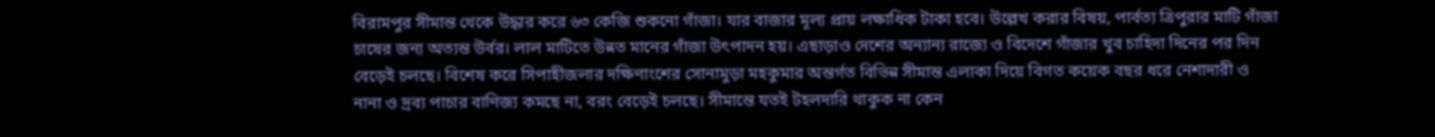বিরামপুর সীমান্ত থেকে উদ্ধার করে ৬৩ কেজি শুকনো গাঁজা। যার বাজার মূল্য প্রায় লক্ষাধিক টাকা হবে। উল্লেখ করার বিষয়, পার্বত্য ত্রিপুরার মাটি গাঁজা চাষের জন্য অত্যন্ত উর্বর। লাল মাটিতে উন্নত মানের গাঁজা উৎপাদন হয়। এছাড়াও দেশের অন্যান্য রাজ্যে ও বিদেশে গাঁজার খুব চাহিদা দিনের পর দিন বেড়েই চলছে। বিশেষ করে সিপাহীজলার দক্ষিণাংশের সোনামুড়া মহকুমার অন্তর্গত বিভিন্ন সীমান্ত এলাকা দিয়ে বিগত কয়েক বছর ধরে নেশাদারী ও নানা ও দ্রব্য পাচার বাণিজ্য কমছে না, বরং বেড়েই চলছে। সীমান্তে যতই টহলদারি থাকুক না কেন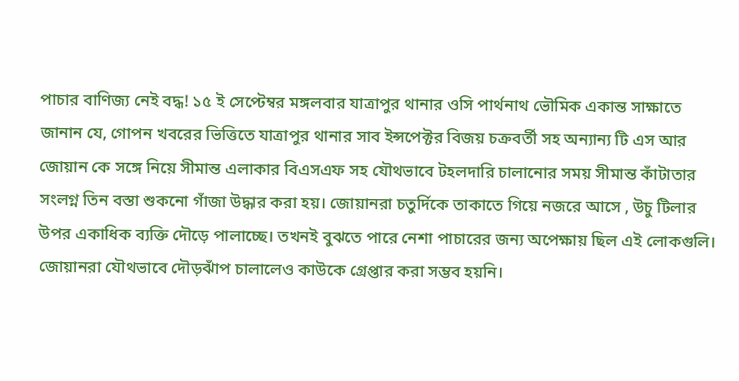পাচার বাণিজ্য নেই বদ্ধ! ১৫ ই সেপ্টেম্বর মঙ্গলবার যাত্রাপুর থানার ওসি পার্থনাথ ভৌমিক একান্ত সাক্ষাতে জানান যে, গোপন খবরের ভিত্তিতে যাত্রাপুর থানার সাব ইন্সপেক্টর বিজয় চক্রবর্তী সহ অন্যান্য টি এস আর জোয়ান কে সঙ্গে নিয়ে সীমান্ত এলাকার বিএসএফ সহ যৌথভাবে টহলদারি চালানোর সময় সীমান্ত কাঁটাতার সংলগ্ন তিন বস্তা শুকনো গাঁজা উদ্ধার করা হয়। জোয়ানরা চতুর্দিকে তাকাতে গিয়ে নজরে আসে , উচু টিলার উপর একাধিক ব্যক্তি দৌড়ে পালাচ্ছে। তখনই বুঝতে পারে নেশা পাচারের জন্য অপেক্ষায় ছিল এই লোকগুলি। জোয়ানরা যৌথভাবে দৌড়ঝাঁপ চালালেও কাউকে গ্রেপ্তার করা সম্ভব হয়নি।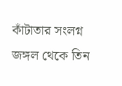কাঁটাতার সংলগ্ন জঙ্গল থেকে তিন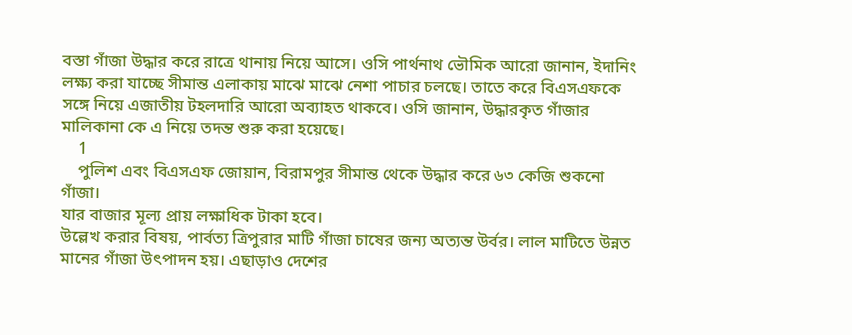বস্তা গাঁজা উদ্ধার করে রাত্রে থানায় নিয়ে আসে। ওসি পার্থনাথ ভৌমিক আরো জানান, ইদানিং লক্ষ্য করা যাচ্ছে সীমান্ত এলাকায় মাঝে মাঝে নেশা পাচার চলছে। তাতে করে বিএসএফকে সঙ্গে নিয়ে এজাতীয় টহলদারি আরো অব্যাহত থাকবে। ওসি জানান, উদ্ধারকৃত গাঁজার মালিকানা কে এ নিয়ে তদন্ত শুরু করা হয়েছে।
    1
    পুলিশ এবং বিএসএফ জোয়ান, বিরামপুর সীমান্ত থেকে উদ্ধার করে ৬৩ কেজি শুকনো গাঁজা।
যার বাজার মূল্য প্রায় লক্ষাধিক টাকা হবে।
উল্লেখ করার বিষয়, পার্বত্য ত্রিপুরার মাটি গাঁজা চাষের জন্য অত্যন্ত উর্বর। লাল মাটিতে উন্নত মানের গাঁজা উৎপাদন হয়। এছাড়াও দেশের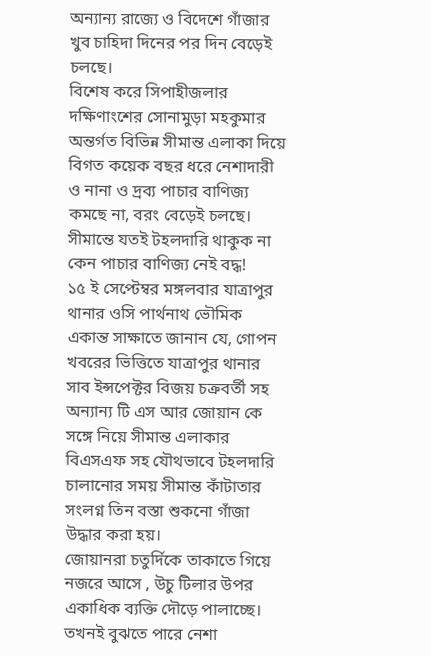অন্যান্য রাজ্যে ও বিদেশে গাঁজার খুব চাহিদা দিনের পর দিন বেড়েই চলছে।
বিশেষ করে সিপাহীজলার দক্ষিণাংশের সোনামুড়া মহকুমার অন্তর্গত বিভিন্ন সীমান্ত এলাকা দিয়ে বিগত কয়েক বছর ধরে নেশাদারী ও নানা ও দ্রব্য পাচার বাণিজ্য কমছে না, বরং বেড়েই চলছে।
সীমান্তে যতই টহলদারি থাকুক না কেন পাচার বাণিজ্য নেই বদ্ধ!
১৫ ই সেপ্টেম্বর মঙ্গলবার যাত্রাপুর থানার ওসি পার্থনাথ ভৌমিক একান্ত সাক্ষাতে জানান যে, গোপন খবরের ভিত্তিতে যাত্রাপুর থানার সাব ইন্সপেক্টর বিজয় চক্রবর্তী সহ অন্যান্য টি এস আর জোয়ান কে সঙ্গে নিয়ে সীমান্ত এলাকার বিএসএফ সহ যৌথভাবে টহলদারি চালানোর সময় সীমান্ত কাঁটাতার সংলগ্ন তিন বস্তা শুকনো গাঁজা উদ্ধার করা হয়।
জোয়ানরা চতুর্দিকে তাকাতে গিয়ে নজরে আসে , উচু টিলার উপর একাধিক ব্যক্তি দৌড়ে পালাচ্ছে।
তখনই বুঝতে পারে নেশা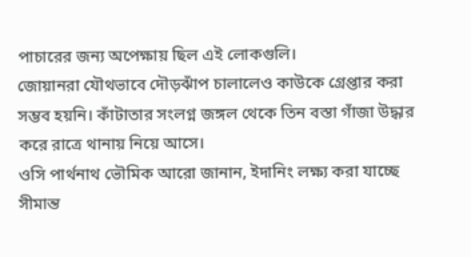পাচারের জন্য অপেক্ষায় ছিল এই লোকগুলি।
জোয়ানরা যৌথভাবে দৌড়ঝাঁপ চালালেও কাউকে গ্রেপ্তার করা সম্ভব হয়নি। কাঁটাতার সংলগ্ন জঙ্গল থেকে তিন বস্তা গাঁজা উদ্ধার করে রাত্রে থানায় নিয়ে আসে।
ওসি পার্থনাথ ভৌমিক আরো জানান, ইদানিং লক্ষ্য করা যাচ্ছে সীমান্ত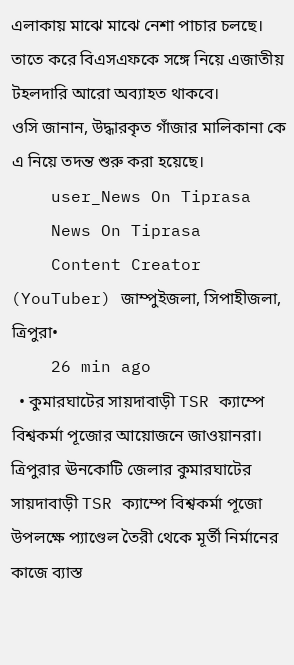এলাকায় মাঝে মাঝে নেশা পাচার চলছে। তাতে করে বিএসএফকে সঙ্গে নিয়ে এজাতীয় টহলদারি আরো অব্যাহত থাকবে।
ওসি জানান, উদ্ধারকৃত গাঁজার মালিকানা কে এ নিয়ে তদন্ত শুরু করা হয়েছে।
    user_News On Tiprasa
    News On Tiprasa
    Content Creator (YouTuber) জাম্পুইজলা, সিপাহীজলা, ত্রিপুরা•
    26 min ago
  • কুমারঘাটের সায়দাবাড়ী TSR ক্যাম্পে বিশ্বকর্মা পূজোর আয়োজনে জাওয়ানরা। ত্রিপুরার ঊনকোটি জেলার কুমারঘাটের সায়দাবাড়ী TSR ক্যাম্পে বিশ্বকর্মা পূজো উপলক্ষে প্যাণ্ডেল তৈরী থেকে মূর্তী নির্মানের কাজে ব্যাস্ত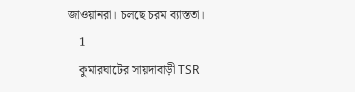জাওয়ানরা। চলছে চরম ব্যাস্ততা।
    1
    কুমারঘাটের সায়দাবাড়ী TSR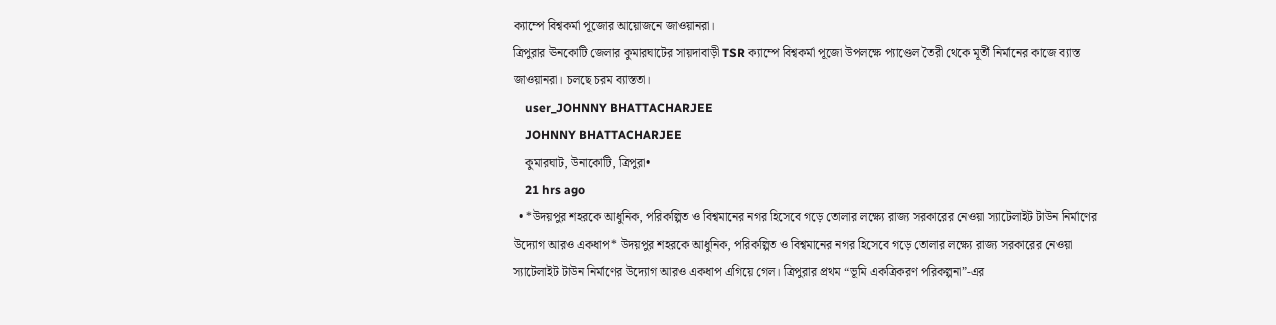ক্যাম্পে বিশ্বকর্মা পূজোর আয়োজনে জাওয়ানরা।
ত্রিপুরার ঊনকোটি জেলার কুমারঘাটের সায়দাবাড়ী TSR ক্যাম্পে বিশ্বকর্মা পূজো উপলক্ষে প্যাণ্ডেল তৈরী থেকে মূর্তী নির্মানের কাজে ব্যাস্ত জাওয়ানরা। চলছে চরম ব্যাস্ততা।
    user_JOHNNY BHATTACHARJEE
    JOHNNY BHATTACHARJEE
    কুমারঘাট, উনাকোটি, ত্রিপুরা•
    21 hrs ago
  • *উদয়পুর শহরকে আধুনিক, পরিকল্পিত ও বিশ্বমানের নগর হিসেবে গড়ে তোলার লক্ষ্যে রাজ্য সরকারের নেওয়া স্যাটেলাইট টাউন নির্মাণের উদ্যোগ আরও একধাপ* উদয়পুর শহরকে আধুনিক, পরিকল্পিত ও বিশ্বমানের নগর হিসেবে গড়ে তোলার লক্ষ্যে রাজ্য সরকারের নেওয়া স্যাটেলাইট টাউন নির্মাণের উদ্যোগ আরও একধাপ এগিয়ে গেল। ত্রিপুরার প্রথম “ভূমি একত্রিকরণ পরিকল্পনা”-এর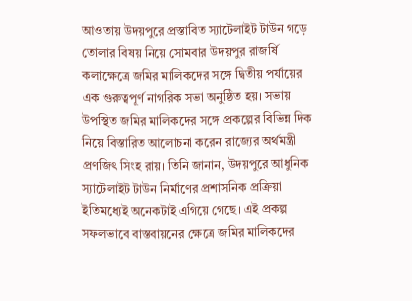আওতায় উদয়পুরে প্রস্তাবিত স্যাটেলাইট টাউন গড়ে তোলার বিষয় নিয়ে সোমবার উদয়পুর রাজর্ষি কলাক্ষেত্রে জমির মালিকদের সঙ্গে দ্বিতীয় পর্যায়ের এক গুরুত্বপূর্ণ নাগরিক সভা অনুষ্ঠিত হয়। সভায় উপস্থিত জমির মালিকদের সঙ্গে প্রকল্পের বিভিন্ন দিক নিয়ে বিস্তারিত আলোচনা করেন রাজ্যের অর্থমন্ত্রী প্রণজিৎ সিংহ রায়। তিনি জানান, উদয়পুরে আধুনিক স্যাটেলাইট টাউন নির্মাণের প্রশাসনিক প্রক্রিয়া ইতিমধ্যেই অনেকটাই এগিয়ে গেছে। এই প্রকল্প সফলভাবে বাস্তবায়নের ক্ষেত্রে জমির মালিকদের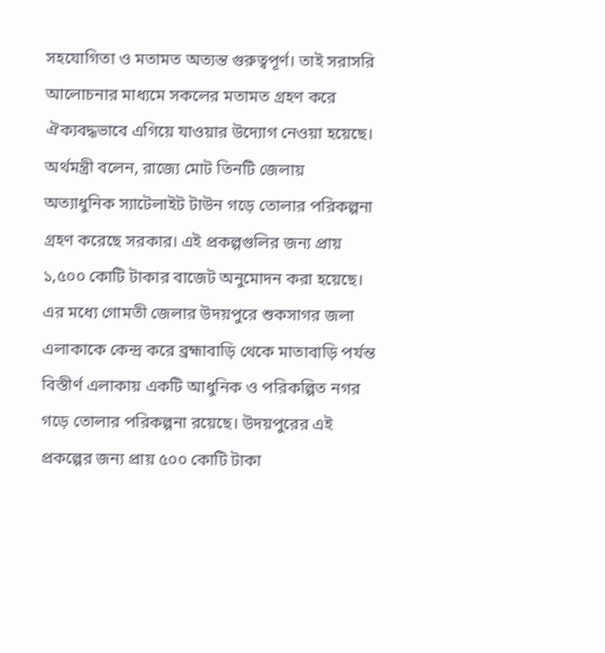সহযোগিতা ও মতামত অত্যন্ত গুরুত্বপূর্ণ। তাই সরাসরি আলোচনার মাধ্যমে সকলের মতামত গ্রহণ করে ঐক্যবদ্ধভাবে এগিয়ে যাওয়ার উদ্যোগ নেওয়া হয়েছে। অর্থমন্ত্রী বলেন, রাজ্যে মোট তিনটি জেলায় অত্যাধুনিক স্যাটেলাইট টাউন গড়ে তোলার পরিকল্পনা গ্রহণ করেছে সরকার। এই প্রকল্পগুলির জন্য প্রায় ১,৫০০ কোটি টাকার বাজেট অনুমোদন করা হয়েছে। এর মধ্যে গোমতী জেলার উদয়পুরে শুকসাগর জলা এলাকাকে কেন্দ্র করে ব্রহ্মাবাড়ি থেকে মাতাবাড়ি পর্যন্ত বিস্তীর্ণ এলাকায় একটি আধুনিক ও পরিকল্পিত নগর গড়ে তোলার পরিকল্পনা রয়েছে। উদয়পুরের এই প্রকল্পের জন্য প্রায় ৫০০ কোটি টাকা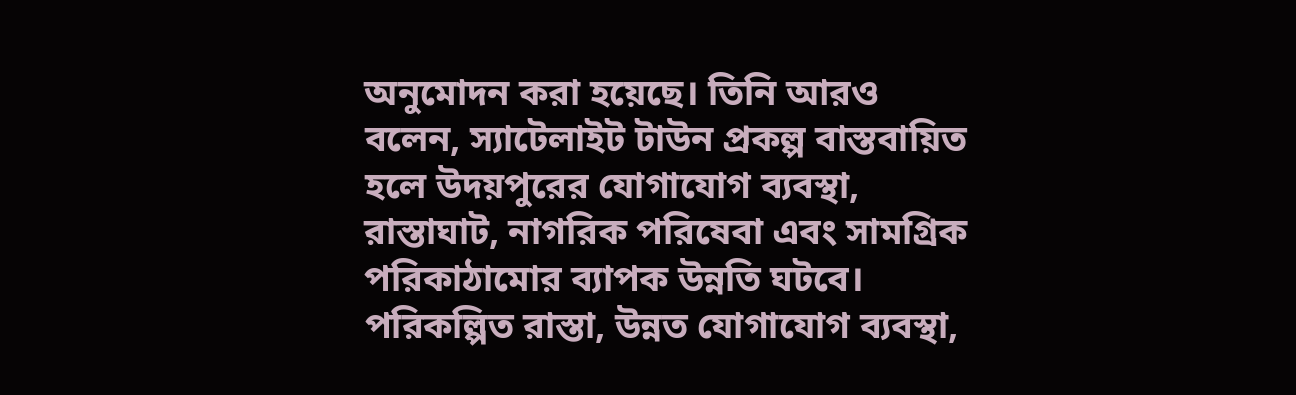অনুমোদন করা হয়েছে। তিনি আরও বলেন, স্যাটেলাইট টাউন প্রকল্প বাস্তবায়িত হলে উদয়পুরের যোগাযোগ ব্যবস্থা, রাস্তাঘাট, নাগরিক পরিষেবা এবং সামগ্রিক পরিকাঠামোর ব্যাপক উন্নতি ঘটবে। পরিকল্পিত রাস্তা, উন্নত যোগাযোগ ব্যবস্থা,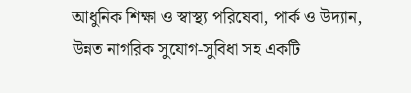আধুনিক শিক্ষা ও স্বাস্থ্য পরিষেবা, পার্ক ও উদ্যান, উন্নত নাগরিক সুযোগ-সুবিধা সহ একটি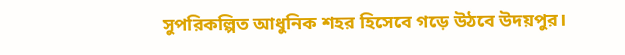সুপরিকল্পিত আধুনিক শহর হিসেবে গড়ে উঠবে উদয়পুর।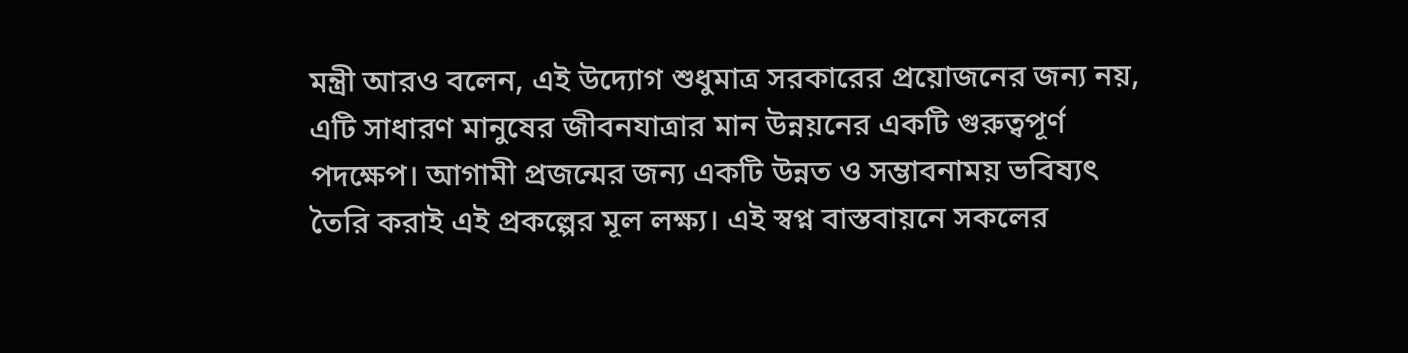মন্ত্রী আরও বলেন, এই উদ্যোগ শুধুমাত্র সরকারের প্রয়োজনের জন্য নয়, এটি সাধারণ মানুষের জীবনযাত্রার মান উন্নয়নের একটি গুরুত্বপূর্ণ পদক্ষেপ। আগামী প্রজন্মের জন্য একটি উন্নত ও সম্ভাবনাময় ভবিষ্যৎ তৈরি করাই এই প্রকল্পের মূল লক্ষ্য। এই স্বপ্ন বাস্তবায়নে সকলের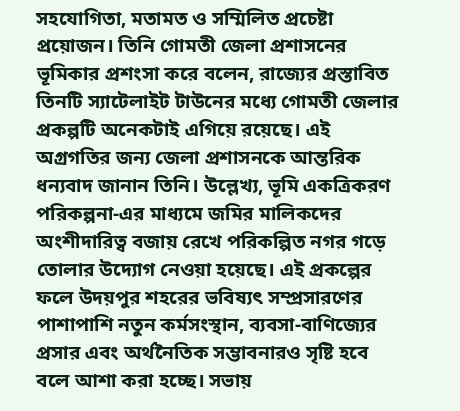সহযোগিতা, মতামত ও সম্মিলিত প্রচেষ্টা প্রয়োজন। তিনি গোমতী জেলা প্রশাসনের ভূমিকার প্রশংসা করে বলেন, রাজ্যের প্রস্তাবিত তিনটি স্যাটেলাইট টাউনের মধ্যে গোমতী জেলার প্রকল্পটি অনেকটাই এগিয়ে রয়েছে। এই অগ্রগতির জন্য জেলা প্রশাসনকে আন্তরিক ধন্যবাদ জানান তিনি। উল্লেখ্য, ভূমি একত্রিকরণ পরিকল্পনা-এর মাধ্যমে জমির মালিকদের অংশীদারিত্ব বজায় রেখে পরিকল্পিত নগর গড়ে তোলার উদ্যোগ নেওয়া হয়েছে। এই প্রকল্পের ফলে উদয়পুর শহরের ভবিষ্যৎ সম্প্রসারণের পাশাপাশি নতুন কর্মসংস্থান, ব্যবসা-বাণিজ্যের প্রসার এবং অর্থনৈতিক সম্ভাবনারও সৃষ্টি হবে বলে আশা করা হচ্ছে। সভায়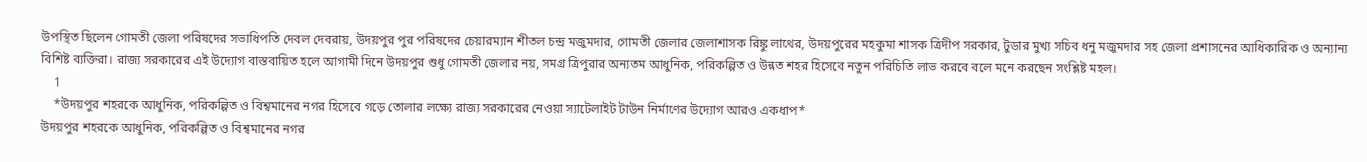উপস্থিত ছিলেন গোমতী জেলা পরিষদের সভাধিপতি দেবল দেবরায়, উদয়পুর পুর পরিষদের চেয়ারম্যান শীতল চন্দ্র মজুমদার, গোমতী জেলার জেলাশাসক রিঙ্কু লাথের, উদয়পুরের মহকুমা শাসক ত্রিদীপ সরকার, টুডার মুখ্য সচিব ধনু মজুমদার সহ জেলা প্রশাসনের আধিকারিক ও অন্যান্য বিশিষ্ট ব্যক্তিরা। রাজ্য সরকারের এই উদ্যোগ বাস্তবায়িত হলে আগামী দিনে উদয়পুর শুধু গোমতী জেলার নয়, সমগ্র ত্রিপুরার অন্যতম আধুনিক, পরিকল্পিত ও উন্নত শহর হিসেবে নতুন পরিচিতি লাভ করবে বলে মনে করছেন সংশ্লিষ্ট মহল।
    1
    *উদয়পুর শহরকে আধুনিক, পরিকল্পিত ও বিশ্বমানের নগর হিসেবে গড়ে তোলার লক্ষ্যে রাজ্য সরকারের নেওয়া স্যাটেলাইট টাউন নির্মাণের উদ্যোগ আরও একধাপ*
উদয়পুর শহরকে আধুনিক, পরিকল্পিত ও বিশ্বমানের নগর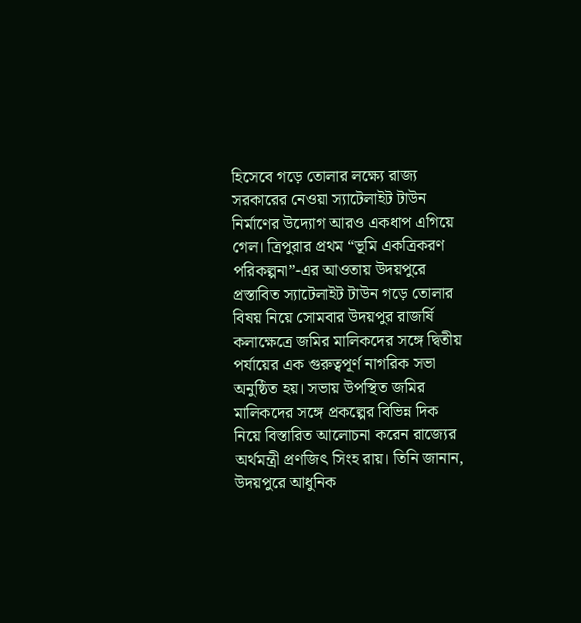হিসেবে গড়ে তোলার লক্ষ্যে রাজ্য সরকারের নেওয়া স্যাটেলাইট টাউন নির্মাণের উদ্যোগ আরও একধাপ এগিয়ে গেল। ত্রিপুরার প্রথম “ভূমি একত্রিকরণ পরিকল্পনা”-এর আওতায় উদয়পুরে প্রস্তাবিত স্যাটেলাইট টাউন গড়ে তোলার বিষয় নিয়ে সোমবার উদয়পুর রাজর্ষি কলাক্ষেত্রে জমির মালিকদের সঙ্গে দ্বিতীয় পর্যায়ের এক গুরুত্বপূর্ণ নাগরিক সভা অনুষ্ঠিত হয়। সভায় উপস্থিত জমির মালিকদের সঙ্গে প্রকল্পের বিভিন্ন দিক নিয়ে বিস্তারিত আলোচনা করেন রাজ্যের অর্থমন্ত্রী প্রণজিৎ সিংহ রায়। তিনি জানান, উদয়পুরে আধুনিক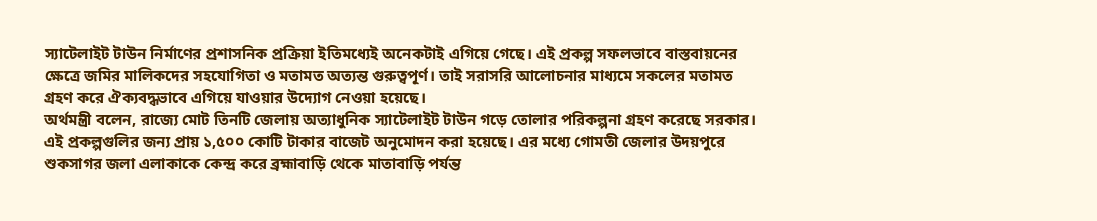স্যাটেলাইট টাউন নির্মাণের প্রশাসনিক প্রক্রিয়া ইতিমধ্যেই অনেকটাই এগিয়ে গেছে। এই প্রকল্প সফলভাবে বাস্তবায়নের ক্ষেত্রে জমির মালিকদের সহযোগিতা ও মতামত অত্যন্ত গুরুত্বপূর্ণ। তাই সরাসরি আলোচনার মাধ্যমে সকলের মতামত গ্রহণ করে ঐক্যবদ্ধভাবে এগিয়ে যাওয়ার উদ্যোগ নেওয়া হয়েছে।
অর্থমন্ত্রী বলেন, রাজ্যে মোট তিনটি জেলায় অত্যাধুনিক স্যাটেলাইট টাউন গড়ে তোলার পরিকল্পনা গ্রহণ করেছে সরকার। এই প্রকল্পগুলির জন্য প্রায় ১,৫০০ কোটি টাকার বাজেট অনুমোদন করা হয়েছে। এর মধ্যে গোমতী জেলার উদয়পুরে শুকসাগর জলা এলাকাকে কেন্দ্র করে ব্রহ্মাবাড়ি থেকে মাতাবাড়ি পর্যন্ত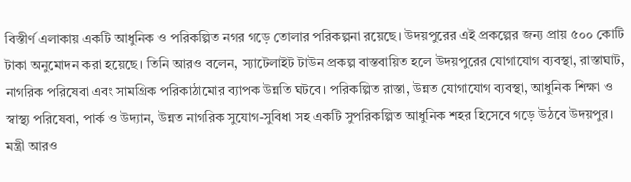বিস্তীর্ণ এলাকায় একটি আধুনিক ও পরিকল্পিত নগর গড়ে তোলার পরিকল্পনা রয়েছে। উদয়পুরের এই প্রকল্পের জন্য প্রায় ৫০০ কোটি টাকা অনুমোদন করা হয়েছে। তিনি আরও বলেন, স্যাটেলাইট টাউন প্রকল্প বাস্তবায়িত হলে উদয়পুরের যোগাযোগ ব্যবস্থা, রাস্তাঘাট, নাগরিক পরিষেবা এবং সামগ্রিক পরিকাঠামোর ব্যাপক উন্নতি ঘটবে। পরিকল্পিত রাস্তা, উন্নত যোগাযোগ ব্যবস্থা, আধুনিক শিক্ষা ও স্বাস্থ্য পরিষেবা, পার্ক ও উদ্যান, উন্নত নাগরিক সুযোগ-সুবিধা সহ একটি সুপরিকল্পিত আধুনিক শহর হিসেবে গড়ে উঠবে উদয়পুর। মন্ত্রী আরও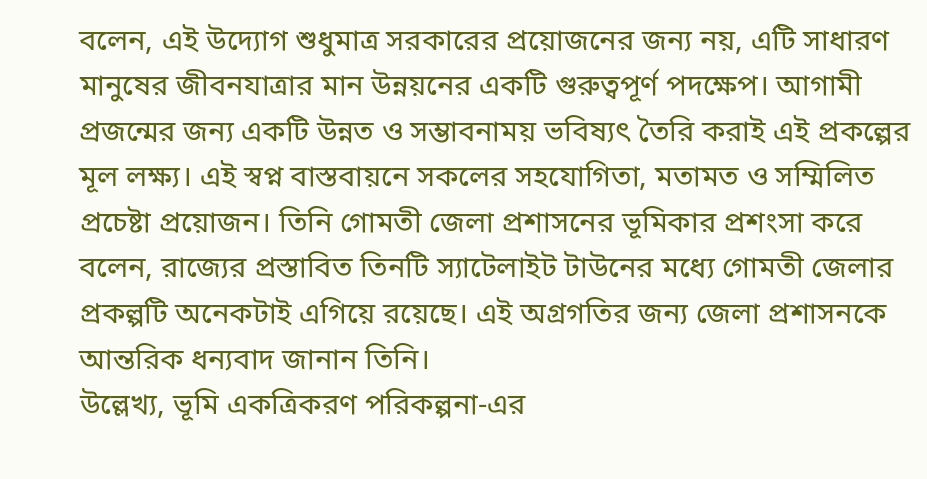বলেন, এই উদ্যোগ শুধুমাত্র সরকারের প্রয়োজনের জন্য নয়, এটি সাধারণ মানুষের জীবনযাত্রার মান উন্নয়নের একটি গুরুত্বপূর্ণ পদক্ষেপ। আগামী প্রজন্মের জন্য একটি উন্নত ও সম্ভাবনাময় ভবিষ্যৎ তৈরি করাই এই প্রকল্পের মূল লক্ষ্য। এই স্বপ্ন বাস্তবায়নে সকলের সহযোগিতা, মতামত ও সম্মিলিত প্রচেষ্টা প্রয়োজন। তিনি গোমতী জেলা প্রশাসনের ভূমিকার প্রশংসা করে বলেন, রাজ্যের প্রস্তাবিত তিনটি স্যাটেলাইট টাউনের মধ্যে গোমতী জেলার প্রকল্পটি অনেকটাই এগিয়ে রয়েছে। এই অগ্রগতির জন্য জেলা প্রশাসনকে আন্তরিক ধন্যবাদ জানান তিনি।
উল্লেখ্য, ভূমি একত্রিকরণ পরিকল্পনা-এর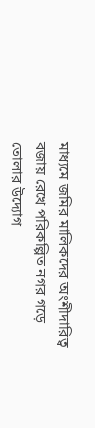মাধ্যমে জমির মালিকদের অংশীদারিত্ব বজায় রেখে পরিকল্পিত নগর গড়ে তোলার উদ্যোগ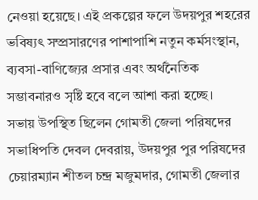নেওয়া হয়েছে। এই প্রকল্পের ফলে উদয়পুর শহরের ভবিষ্যৎ সম্প্রসারণের পাশাপাশি নতুন কর্মসংস্থান, ব্যবসা-বাণিজ্যের প্রসার এবং অর্থনৈতিক সম্ভাবনারও সৃষ্টি হবে বলে আশা করা হচ্ছে।
সভায় উপস্থিত ছিলেন গোমতী জেলা পরিষদের সভাধিপতি দেবল দেবরায়, উদয়পুর পুর পরিষদের চেয়ারম্যান শীতল চন্দ্র মজুমদার, গোমতী জেলার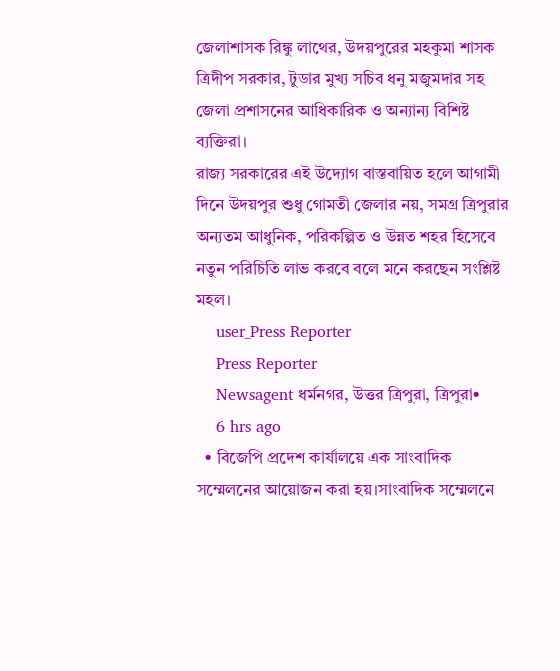জেলাশাসক রিঙ্কু লাথের, উদয়পুরের মহকুমা শাসক ত্রিদীপ সরকার, টুডার মুখ্য সচিব ধনু মজুমদার সহ জেলা প্রশাসনের আধিকারিক ও অন্যান্য বিশিষ্ট ব্যক্তিরা।
রাজ্য সরকারের এই উদ্যোগ বাস্তবায়িত হলে আগামী দিনে উদয়পুর শুধু গোমতী জেলার নয়, সমগ্র ত্রিপুরার অন্যতম আধুনিক, পরিকল্পিত ও উন্নত শহর হিসেবে নতুন পরিচিতি লাভ করবে বলে মনে করছেন সংশ্লিষ্ট মহল।
    user_Press Reporter
    Press Reporter
    Newsagent ধর্মনগর, উত্তর ত্রিপুরা, ত্রিপুরা•
    6 hrs ago
  • বিজেপি প্রদেশ কার্যালয়ে এক সাংবাদিক সম্মেলনের আয়োজন করা হয়।সাংবাদিক সম্মেলনে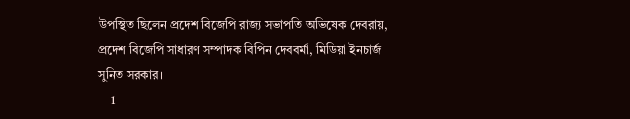উপস্থিত ছিলেন প্রদেশ বিজেপি রাজ্য সভাপতি অভিষেক দেবরায়, প্রদেশ বিজেপি সাধারণ সম্পাদক বিপিন দেববর্মা, মিডিয়া ইনচার্জ সুনিত সরকার।
    1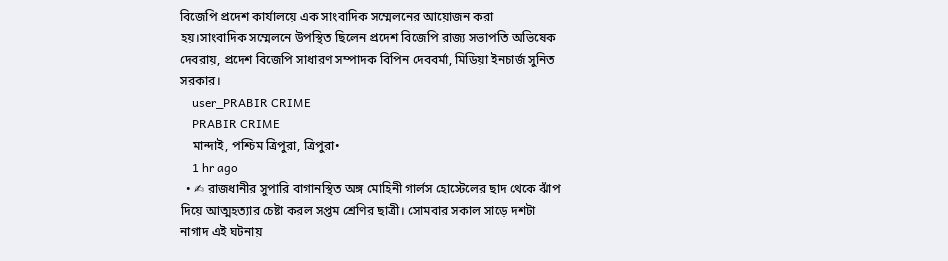বিজেপি প্রদেশ কার্যালয়ে এক সাংবাদিক সম্মেলনের আয়োজন করা হয়।সাংবাদিক সম্মেলনে উপস্থিত ছিলেন প্রদেশ বিজেপি রাজ্য সভাপতি অভিষেক দেবরায়, প্রদেশ বিজেপি সাধারণ সম্পাদক বিপিন দেববর্মা, মিডিয়া ইনচার্জ সুনিত সরকার।
    user_PRABIR CRIME
    PRABIR CRIME
    মান্দাই, পশ্চিম ত্রিপুরা, ত্রিপুরা•
    1 hr ago
  • ✍ রাজধানীর সুপারি বাগানস্থিত অঙ্গ মোহিনী গার্লস হোস্টেলের ছাদ থেকে ঝাঁপ দিয়ে আত্মহত্যার চেষ্টা করল সপ্তম শ্রেণির ছাত্রী। সোমবার সকাল সাড়ে দশটা নাগাদ এই ঘটনায়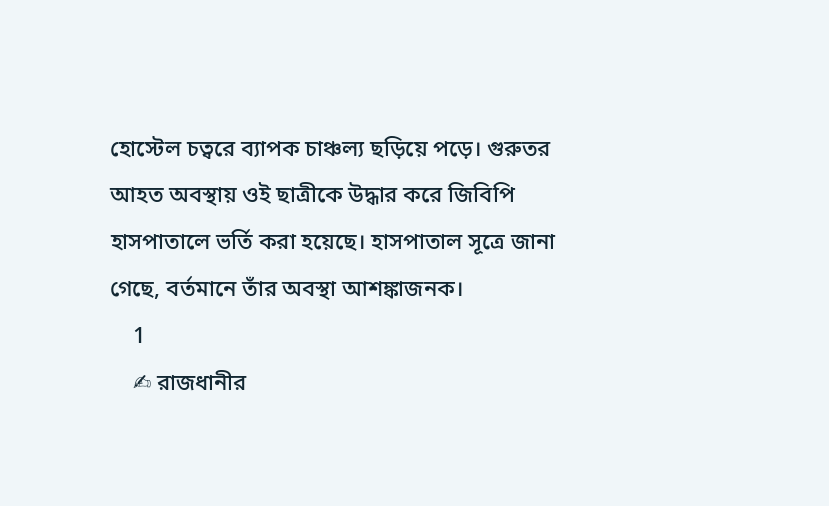হোস্টেল চত্বরে ব্যাপক চাঞ্চল্য ছড়িয়ে পড়ে। গুরুতর আহত অবস্থায় ওই ছাত্রীকে উদ্ধার করে জিবিপি হাসপাতালে ভর্তি করা হয়েছে। হাসপাতাল সূত্রে জানা গেছে, বর্তমানে তাঁর অবস্থা আশঙ্কাজনক।
    1
    ✍ রাজধানীর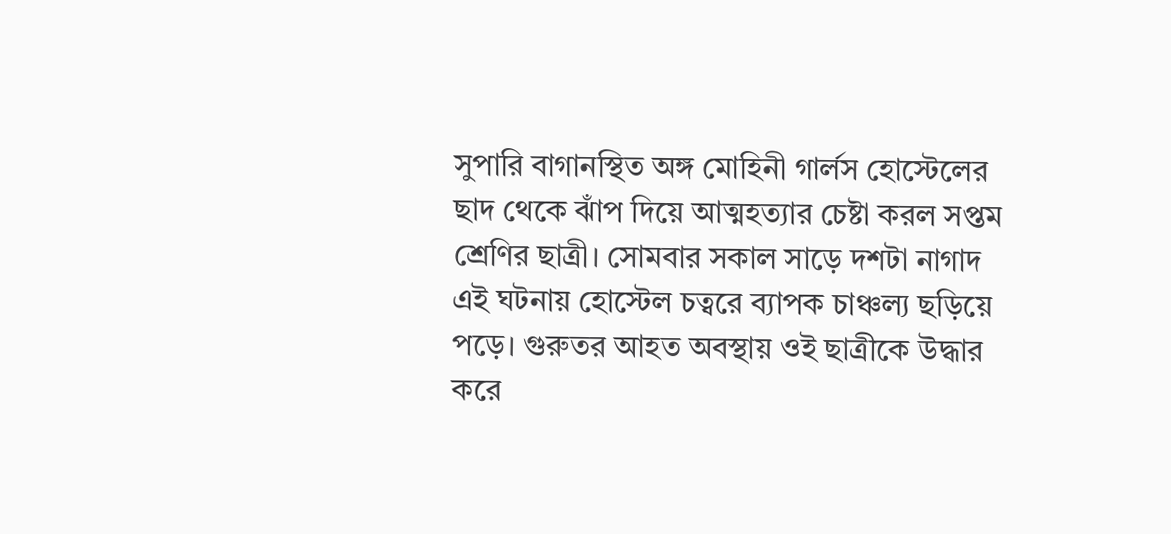সুপারি বাগানস্থিত অঙ্গ মোহিনী গার্লস হোস্টেলের ছাদ থেকে ঝাঁপ দিয়ে আত্মহত্যার চেষ্টা করল সপ্তম শ্রেণির ছাত্রী। সোমবার সকাল সাড়ে দশটা নাগাদ এই ঘটনায় হোস্টেল চত্বরে ব্যাপক চাঞ্চল্য ছড়িয়ে পড়ে। গুরুতর আহত অবস্থায় ওই ছাত্রীকে উদ্ধার করে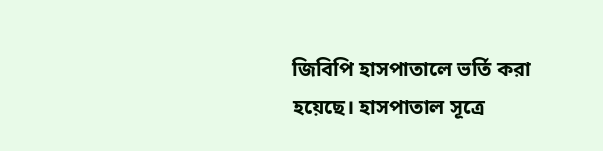জিবিপি হাসপাতালে ভর্তি করা হয়েছে। হাসপাতাল সূত্রে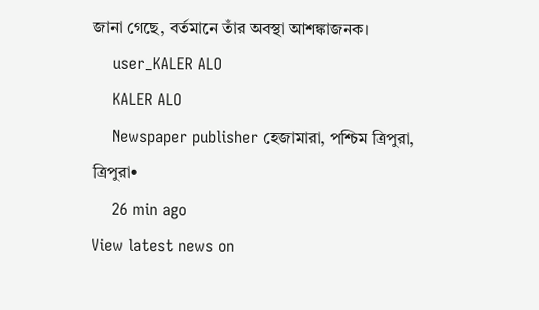জানা গেছে, বর্তমানে তাঁর অবস্থা আশঙ্কাজনক।
    user_KALER ALO
    KALER ALO
    Newspaper publisher হেজামারা, পশ্চিম ত্রিপুরা, ত্রিপুরা•
    26 min ago
View latest news on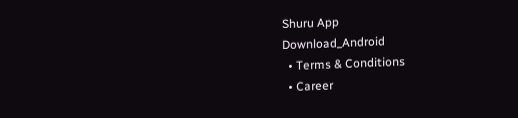Shuru App
Download_Android
  • Terms & Conditions
  • Career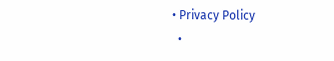• Privacy Policy
  •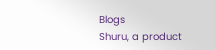Blogs
Shuru, a product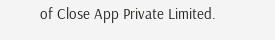of Close App Private Limited.